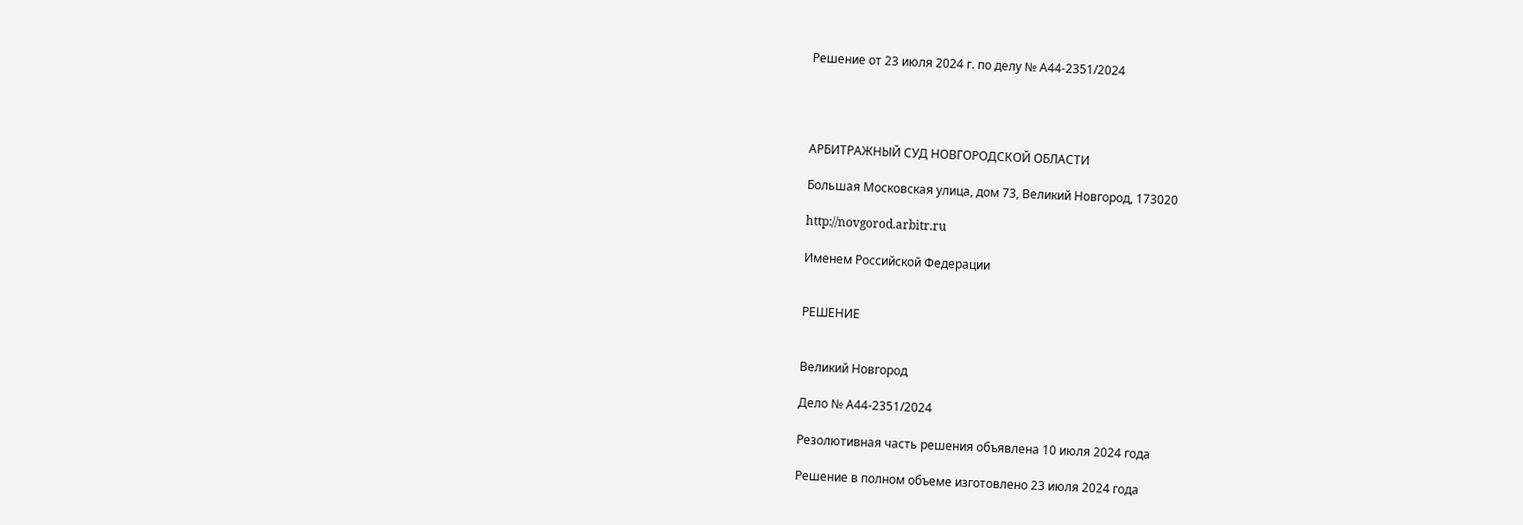Решение от 23 июля 2024 г. по делу № А44-2351/2024




АРБИТРАЖНЫЙ СУД НОВГОРОДСКОЙ ОБЛАСТИ

Большая Московская улица, дом 73, Великий Новгород, 173020

http://novgorod.arbitr.ru

Именем Российской Федерации


РЕШЕНИЕ


Великий Новгород

Дело № А44-2351/2024

Резолютивная часть решения объявлена 10 июля 2024 года

Решение в полном объеме изготовлено 23 июля 2024 года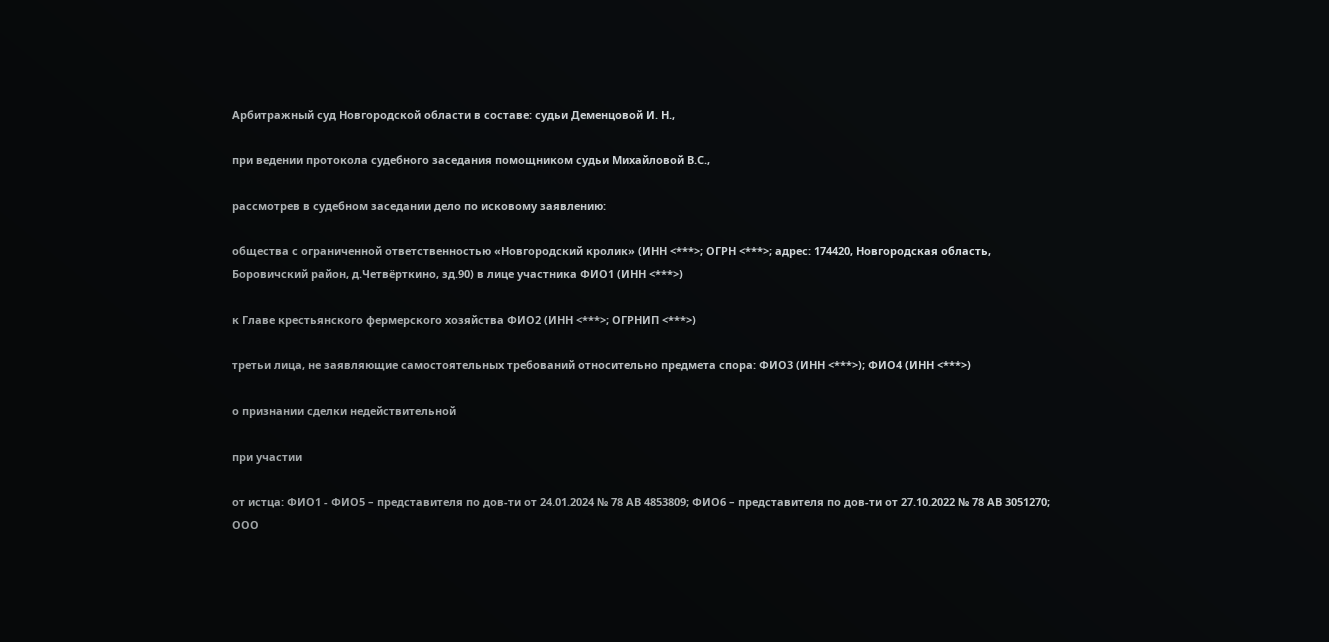Арбитражный суд Новгородской области в составе: судьи Деменцовой И. Н.,

при ведении протокола судебного заседания помощником судьи Михайловой В.С.,

рассмотрев в судебном заседании дело по исковому заявлению:

общества с ограниченной ответственностью «Новгородский кролик» (ИНН <***>; ОГРН <***>; адрес: 174420, Новгородская область, Боровичский район, д.Четвёрткино, зд.90) в лице участника ФИО1 (ИНН <***>)

к Главе крестьянского фермерского хозяйства ФИО2 (ИНН <***>; ОГРНИП <***>)

третьи лица, не заявляющие самостоятельных требований относительно предмета спора: ФИО3 (ИНН <***>); ФИО4 (ИНН <***>)

о признании сделки недействительной

при участии

от истца: ФИО1 - ФИО5 – представителя по дов-ти от 24.01.2024 № 78 АВ 4853809; ФИО6 – представителя по дов-ти от 27.10.2022 № 78 АВ 3051270; ООО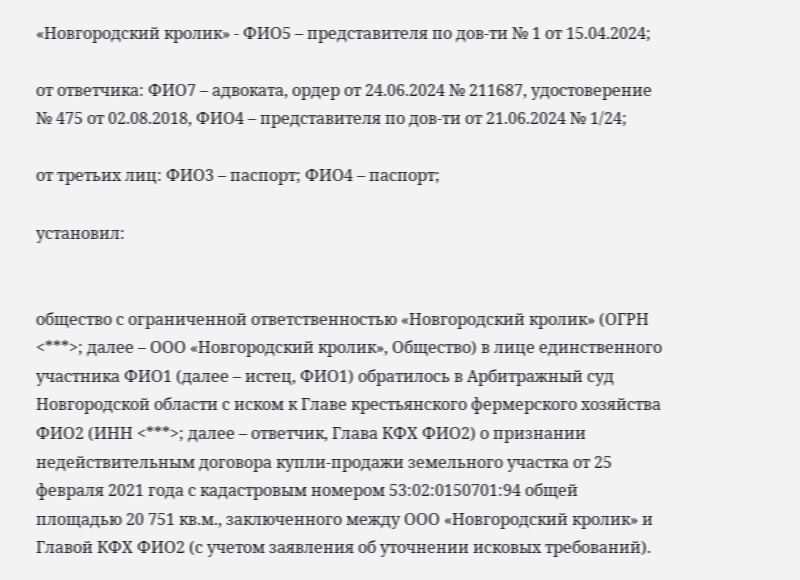«Новгородский кролик» - ФИО5 – представителя по дов-ти № 1 от 15.04.2024;

от ответчика: ФИО7 – адвоката, ордер от 24.06.2024 № 211687, удостоверение № 475 от 02.08.2018, ФИО4 – представителя по дов-ти от 21.06.2024 № 1/24;

от третьих лиц: ФИО3 – паспорт; ФИО4 – паспорт;

установил:


общество с ограниченной ответственностью «Новгородский кролик» (ОГРН <***>; далее – ООО «Новгородский кролик», Общество) в лице единственного участника ФИО1 (далее – истец, ФИО1) обратилось в Арбитражный суд Новгородской области с иском к Главе крестьянского фермерского хозяйства ФИО2 (ИНН <***>; далее – ответчик, Глава КФХ ФИО2) о признании недействительным договора купли-продажи земельного участка от 25 февраля 2021 года с кадастровым номером 53:02:0150701:94 общей площадью 20 751 кв.м., заключенного между ООО «Новгородский кролик» и Главой КФХ ФИО2 (с учетом заявления об уточнении исковых требований).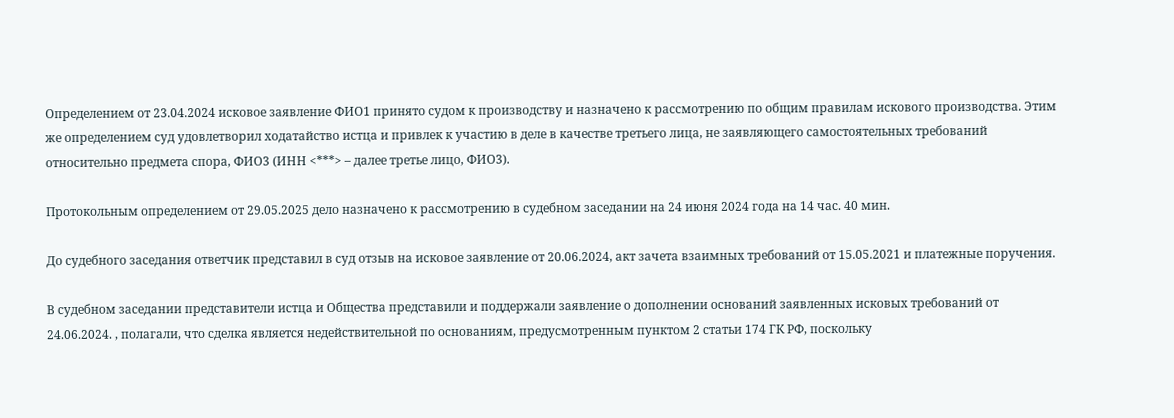Определением от 23.04.2024 исковое заявление ФИО1 принято судом к производству и назначено к рассмотрению по общим правилам искового производства. Этим же определением суд удовлетворил ходатайство истца и привлек к участию в деле в качестве третьего лица, не заявляющего самостоятельных требований относительно предмета спора, ФИО3 (ИНН <***> – далее третье лицо, ФИО3).

Протокольным определением от 29.05.2025 дело назначено к рассмотрению в судебном заседании на 24 июня 2024 года на 14 час. 40 мин.

До судебного заседания ответчик представил в суд отзыв на исковое заявление от 20.06.2024, акт зачета взаимных требований от 15.05.2021 и платежные поручения.

В судебном заседании представители истца и Общества представили и поддержали заявление о дополнении оснований заявленных исковых требований от 24.06.2024. , полагали, что сделка является недействительной по основаниям, предусмотренным пунктом 2 статьи 174 ГК РФ, поскольку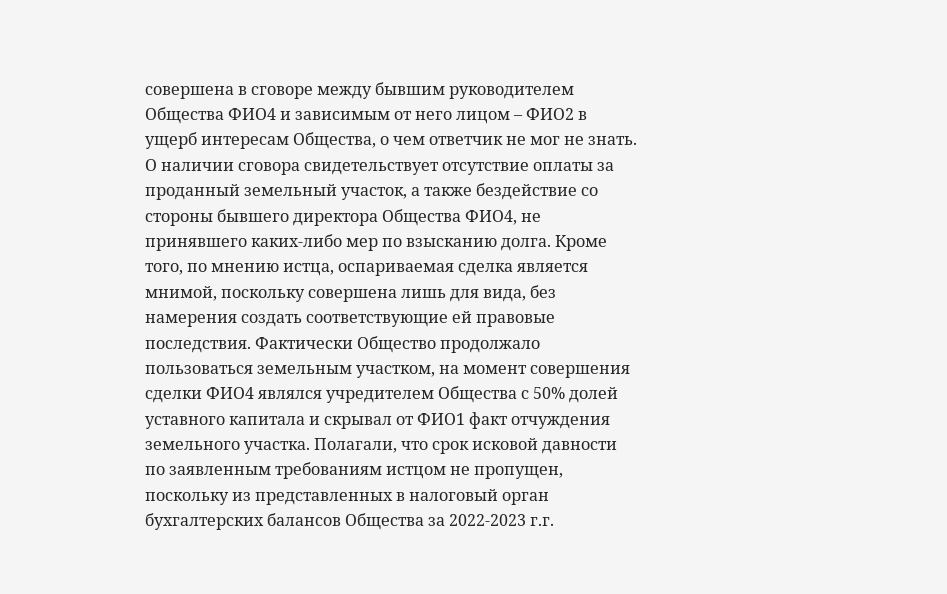совершена в сговоре между бывшим руководителем Общества ФИО4 и зависимым от него лицом – ФИО2 в ущерб интересам Общества, о чем ответчик не мог не знать. О наличии сговора свидетельствует отсутствие оплаты за проданный земельный участок, а также бездействие со стороны бывшего директора Общества ФИО4, не принявшего каких-либо мер по взысканию долга. Кроме того, по мнению истца, оспариваемая сделка является мнимой, поскольку совершена лишь для вида, без намерения создать соответствующие ей правовые последствия. Фактически Общество продолжало пользоваться земельным участком, на момент совершения сделки ФИО4 являлся учредителем Общества с 50% долей уставного капитала и скрывал от ФИО1 факт отчуждения земельного участка. Полагали, что срок исковой давности по заявленным требованиям истцом не пропущен, поскольку из представленных в налоговый орган бухгалтерских балансов Общества за 2022-2023 г.г.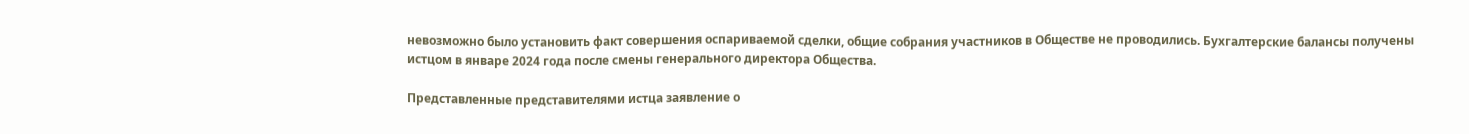невозможно было установить факт совершения оспариваемой сделки, общие собрания участников в Обществе не проводились. Бухгалтерские балансы получены истцом в январе 2024 года после смены генерального директора Общества.

Представленные представителями истца заявление о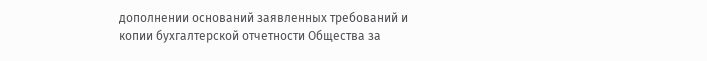дополнении оснований заявленных требований и копии бухгалтерской отчетности Общества за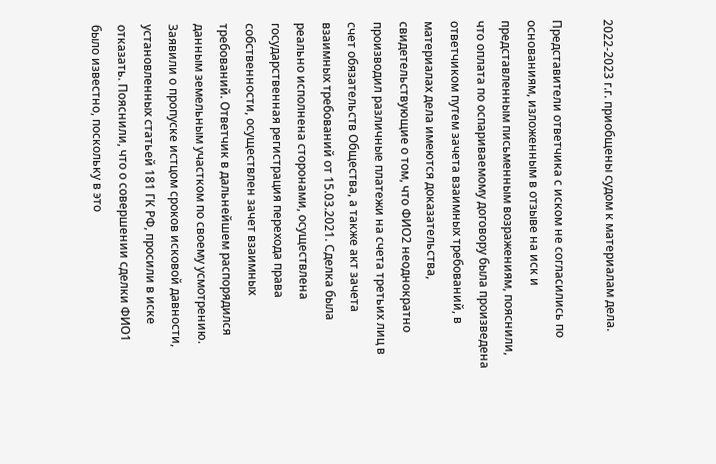2022-2023 г.г. приобщены судом к материалам дела.

Представители ответчика с иском не согласились по основаниям, изложенным в отзыве на иск и представленным письменным возражениям, пояснили, что оплата по оспариваемому договору была произведена ответчиком путем зачета взаимных требований, в материалах дела имеются доказательства, свидетельствующие о том, что ФИО2 неоднократно производил различные платежи на счета третьих лиц в счет обязательств Общества, а также акт зачета взаимных требований от 15.03.2021. Сделка была реально исполнена сторонами, осуществлена государственная регистрация перехода права собственности, осуществлен зачет взаимных требований. Ответчик в дальнейшем распорядился данным земельным участком по своему усмотрению. Заявили о пропуске истцом сроков исковой давности, установленных статьей 181 ГК РФ, просили в иске отказать. Пояснили, что о совершении сделки ФИО1 было известно, поскольку в это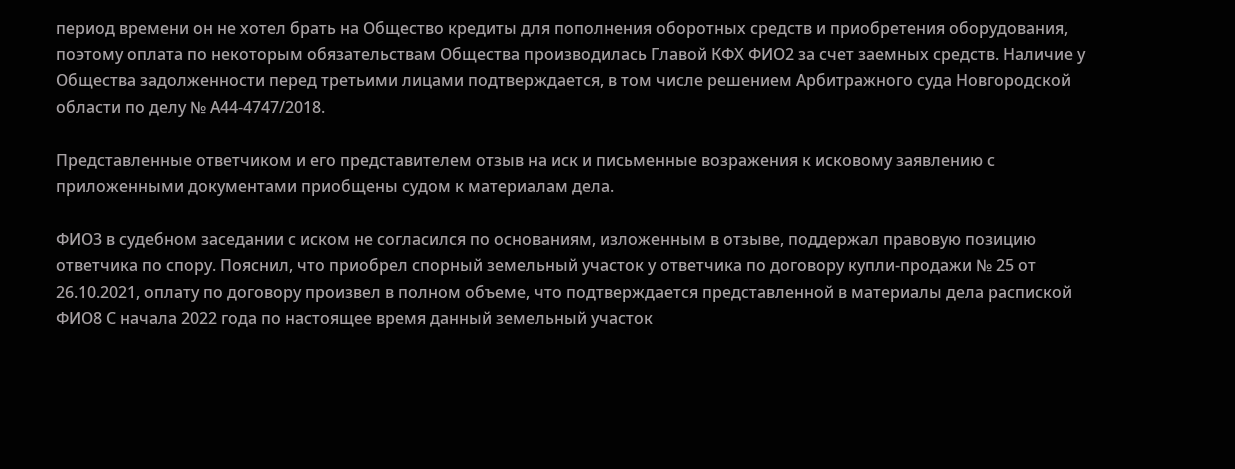период времени он не хотел брать на Общество кредиты для пополнения оборотных средств и приобретения оборудования, поэтому оплата по некоторым обязательствам Общества производилась Главой КФХ ФИО2 за счет заемных средств. Наличие у Общества задолженности перед третьими лицами подтверждается, в том числе решением Арбитражного суда Новгородской области по делу № А44-4747/2018.

Представленные ответчиком и его представителем отзыв на иск и письменные возражения к исковому заявлению с приложенными документами приобщены судом к материалам дела.

ФИО3 в судебном заседании с иском не согласился по основаниям, изложенным в отзыве, поддержал правовую позицию ответчика по спору. Пояснил, что приобрел спорный земельный участок у ответчика по договору купли-продажи № 25 от 26.10.2021, оплату по договору произвел в полном объеме, что подтверждается представленной в материалы дела распиской ФИО8 С начала 2022 года по настоящее время данный земельный участок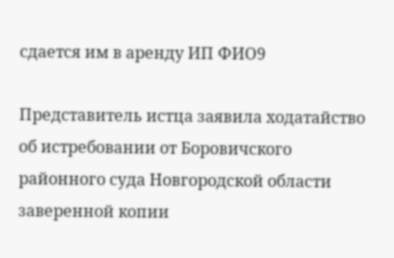сдается им в аренду ИП ФИО9

Представитель истца заявила ходатайство об истребовании от Боровичского районного суда Новгородской области заверенной копии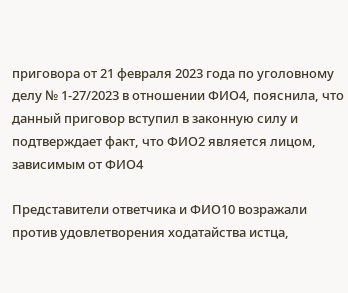приговора от 21 февраля 2023 года по уголовному делу № 1-27/2023 в отношении ФИО4, пояснила, что данный приговор вступил в законную силу и подтверждает факт, что ФИО2 является лицом, зависимым от ФИО4

Представители ответчика и ФИО10 возражали против удовлетворения ходатайства истца,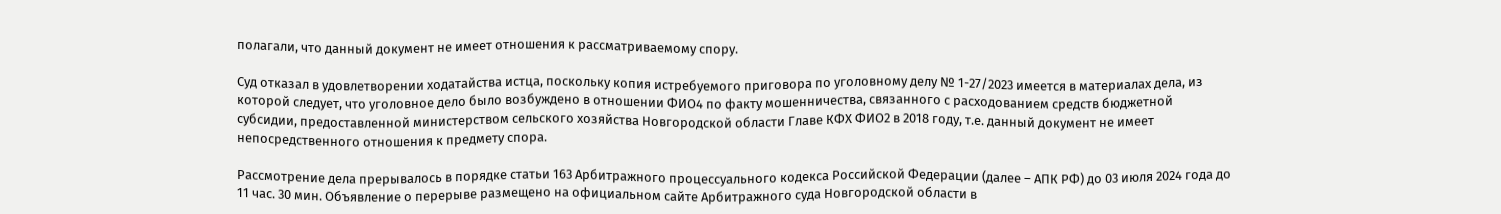полагали, что данный документ не имеет отношения к рассматриваемому спору.

Суд отказал в удовлетворении ходатайства истца, поскольку копия истребуемого приговора по уголовному делу № 1-27/2023 имеется в материалах дела, из которой следует, что уголовное дело было возбуждено в отношении ФИО4 по факту мошенничества, связанного с расходованием средств бюджетной субсидии, предоставленной министерством сельского хозяйства Новгородской области Главе КФХ ФИО2 в 2018 году, т.е. данный документ не имеет непосредственного отношения к предмету спора.

Рассмотрение дела прерывалось в порядке статьи 163 Арбитражного процессуального кодекса Российской Федерации (далее – АПК РФ) до 03 июля 2024 года до 11 час. 30 мин. Объявление о перерыве размещено на официальном сайте Арбитражного суда Новгородской области в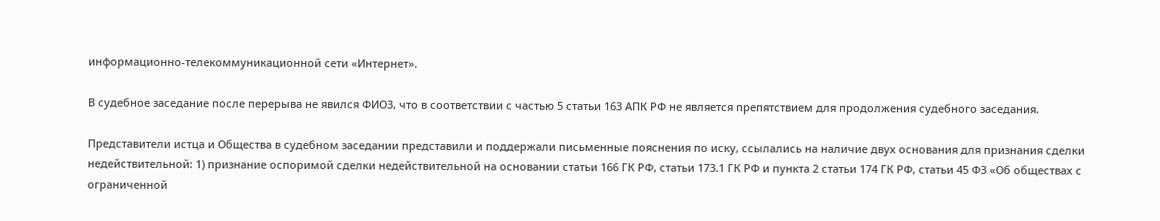информационно-телекоммуникационной сети «Интернет».

В судебное заседание после перерыва не явился ФИО3, что в соответствии с частью 5 статьи 163 АПК РФ не является препятствием для продолжения судебного заседания.

Представители истца и Общества в судебном заседании представили и поддержали письменные пояснения по иску, ссылались на наличие двух основания для признания сделки недействительной: 1) признание оспоримой сделки недействительной на основании статьи 166 ГК РФ, статьи 173.1 ГК РФ и пункта 2 статьи 174 ГК РФ, статьи 45 ФЗ «Об обществах с ограниченной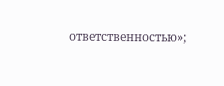ответственностью»;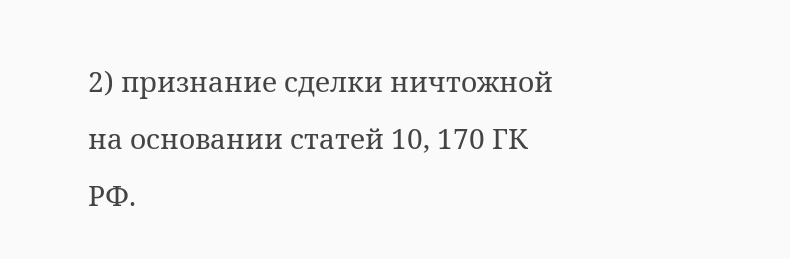2) признание сделки ничтожной на основании статей 10, 170 ГК РФ.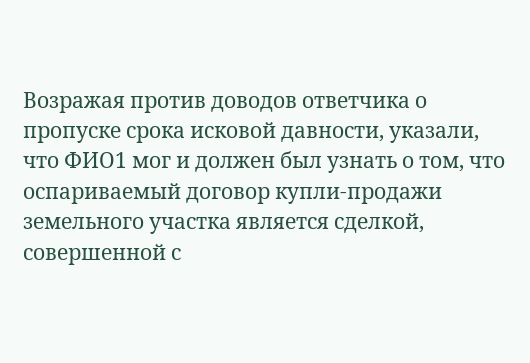Возражая против доводов ответчика о пропуске срока исковой давности, указали, что ФИО1 мог и должен был узнать о том, что оспариваемый договор купли-продажи земельного участка является сделкой, совершенной с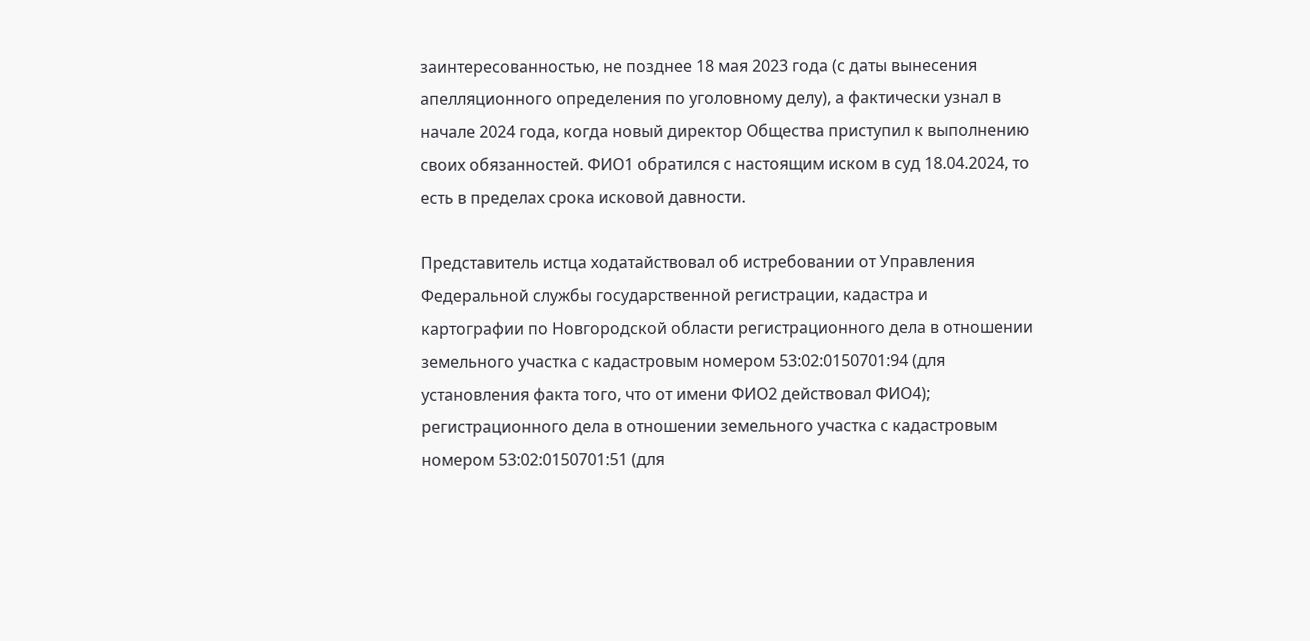заинтересованностью, не позднее 18 мая 2023 года (с даты вынесения апелляционного определения по уголовному делу), а фактически узнал в начале 2024 года, когда новый директор Общества приступил к выполнению своих обязанностей. ФИО1 обратился с настоящим иском в суд 18.04.2024, то есть в пределах срока исковой давности.

Представитель истца ходатайствовал об истребовании от Управления Федеральной службы государственной регистрации, кадастра и картографии по Новгородской области регистрационного дела в отношении земельного участка с кадастровым номером 53:02:0150701:94 (для установления факта того, что от имени ФИО2 действовал ФИО4); регистрационного дела в отношении земельного участка с кадастровым номером 53:02:0150701:51 (для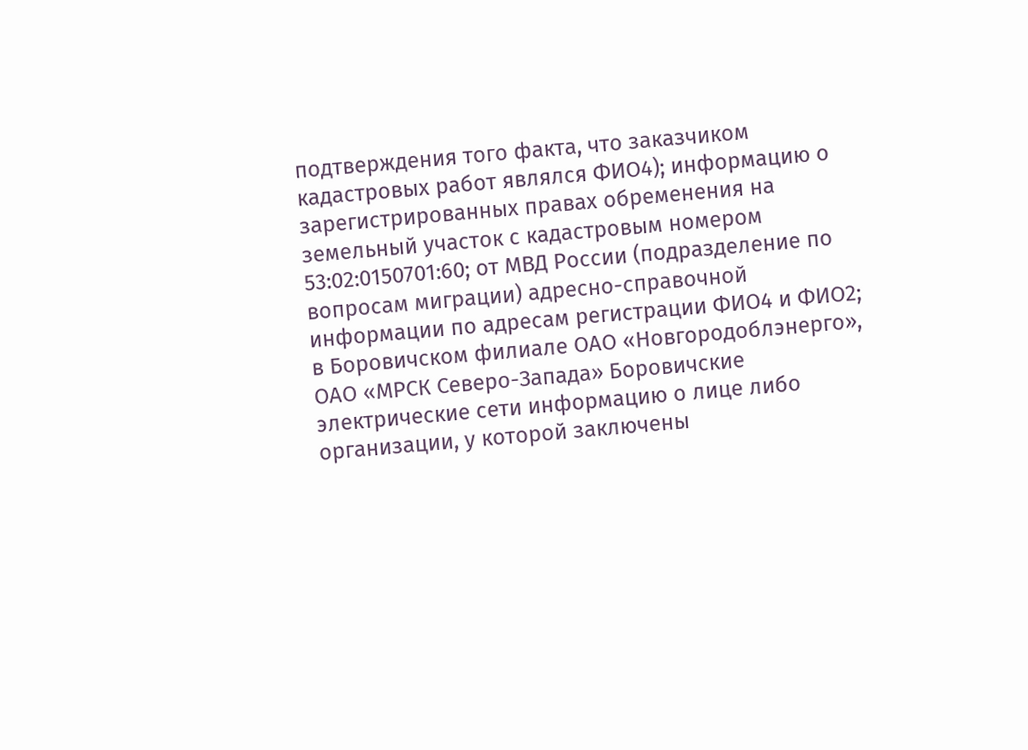подтверждения того факта, что заказчиком кадастровых работ являлся ФИО4); информацию о зарегистрированных правах обременения на земельный участок с кадастровым номером 53:02:0150701:60; от МВД России (подразделение по вопросам миграции) адресно-справочной информации по адресам регистрации ФИО4 и ФИО2; в Боровичском филиале ОАО «Новгородоблэнерго», ОАО «МРСК Северо-Запада» Боровичские электрические сети информацию о лице либо организации, у которой заключены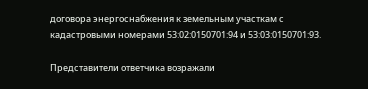договора энергоснабжения к земельным участкам с кадастровыми номерами 53:02:0150701:94 и 53:03:0150701:93.

Представители ответчика возражали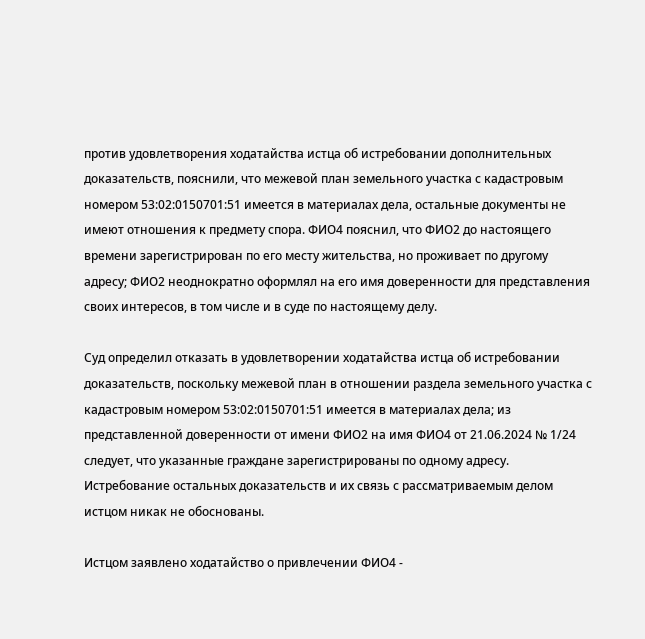против удовлетворения ходатайства истца об истребовании дополнительных доказательств, пояснили, что межевой план земельного участка с кадастровым номером 53:02:0150701:51 имеется в материалах дела, остальные документы не имеют отношения к предмету спора. ФИО4 пояснил, что ФИО2 до настоящего времени зарегистрирован по его месту жительства, но проживает по другому адресу; ФИО2 неоднократно оформлял на его имя доверенности для представления своих интересов, в том числе и в суде по настоящему делу.

Суд определил отказать в удовлетворении ходатайства истца об истребовании доказательств, поскольку межевой план в отношении раздела земельного участка с кадастровым номером 53:02:0150701:51 имеется в материалах дела; из представленной доверенности от имени ФИО2 на имя ФИО4 от 21.06.2024 № 1/24 следует, что указанные граждане зарегистрированы по одному адресу. Истребование остальных доказательств и их связь с рассматриваемым делом истцом никак не обоснованы.

Истцом заявлено ходатайство о привлечении ФИО4 -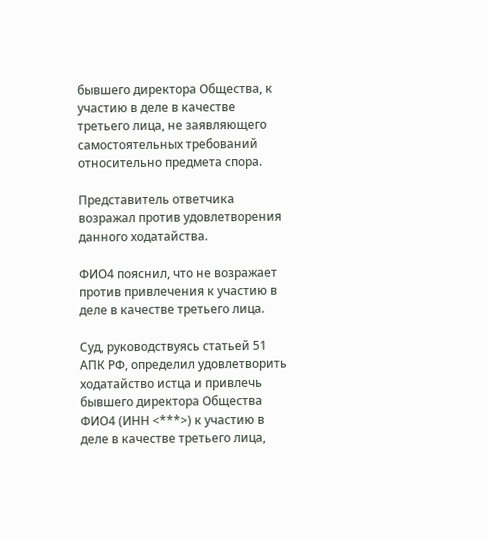бывшего директора Общества, к участию в деле в качестве третьего лица, не заявляющего самостоятельных требований относительно предмета спора.

Представитель ответчика возражал против удовлетворения данного ходатайства.

ФИО4 пояснил, что не возражает против привлечения к участию в деле в качестве третьего лица.

Суд, руководствуясь статьей 51 АПК РФ, определил удовлетворить ходатайство истца и привлечь бывшего директора Общества ФИО4 (ИНН <***>) к участию в деле в качестве третьего лица,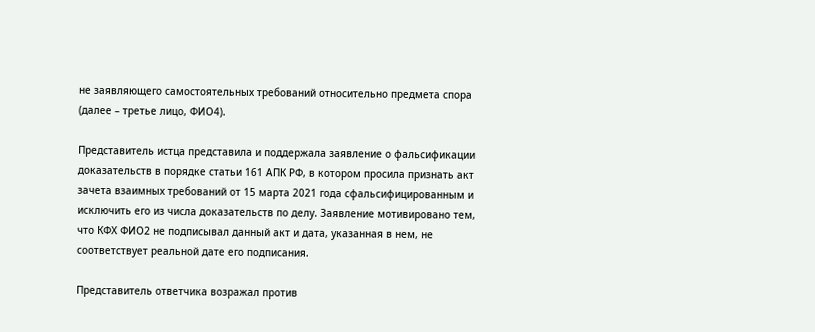не заявляющего самостоятельных требований относительно предмета спора (далее – третье лицо, ФИО4).

Представитель истца представила и поддержала заявление о фальсификации доказательств в порядке статьи 161 АПК РФ, в котором просила признать акт зачета взаимных требований от 15 марта 2021 года сфальсифицированным и исключить его из числа доказательств по делу. Заявление мотивировано тем, что КФХ ФИО2 не подписывал данный акт и дата, указанная в нем, не соответствует реальной дате его подписания.

Представитель ответчика возражал против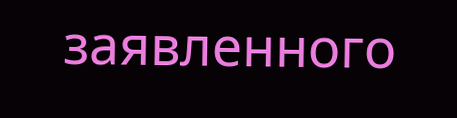заявленного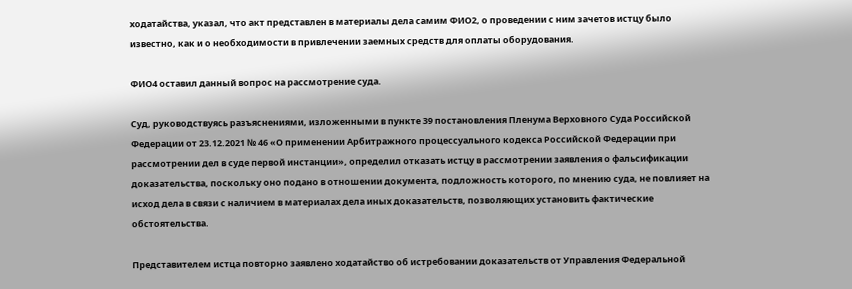ходатайства, указал, что акт представлен в материалы дела самим ФИО2, о проведении с ним зачетов истцу было известно, как и о необходимости в привлечении заемных средств для оплаты оборудования.

ФИО4 оставил данный вопрос на рассмотрение суда.

Суд, руководствуясь разъяснениями, изложенными в пункте 39 постановления Пленума Верховного Суда Российской Федерации от 23.12.2021 № 46 «О применении Арбитражного процессуального кодекса Российской Федерации при рассмотрении дел в суде первой инстанции», определил отказать истцу в рассмотрении заявления о фальсификации доказательства, поскольку оно подано в отношении документа, подложность которого, по мнению суда, не повлияет на исход дела в связи с наличием в материалах дела иных доказательств, позволяющих установить фактические обстоятельства.

Представителем истца повторно заявлено ходатайство об истребовании доказательств от Управления Федеральной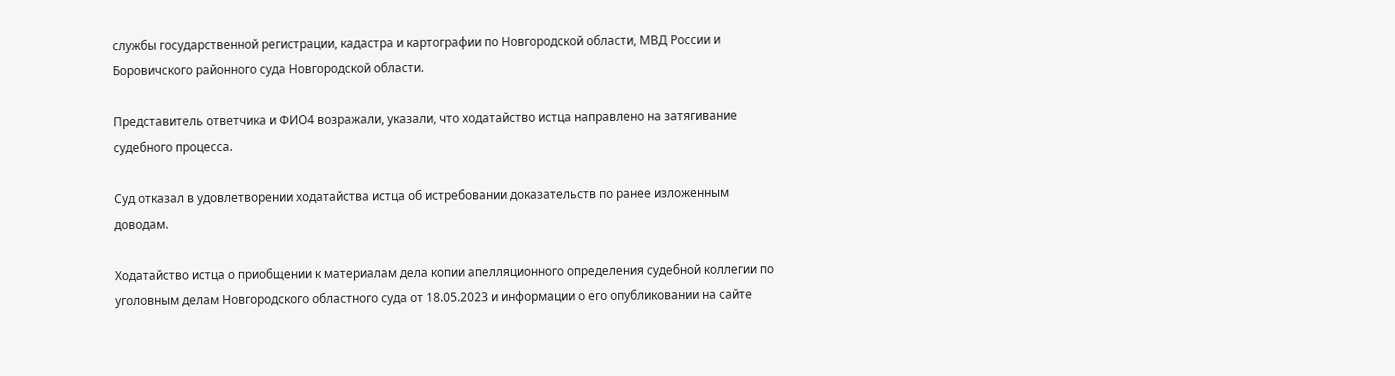службы государственной регистрации, кадастра и картографии по Новгородской области, МВД России и Боровичского районного суда Новгородской области.

Представитель ответчика и ФИО4 возражали, указали, что ходатайство истца направлено на затягивание судебного процесса.

Суд отказал в удовлетворении ходатайства истца об истребовании доказательств по ранее изложенным доводам.

Ходатайство истца о приобщении к материалам дела копии апелляционного определения судебной коллегии по уголовным делам Новгородского областного суда от 18.05.2023 и информации о его опубликовании на сайте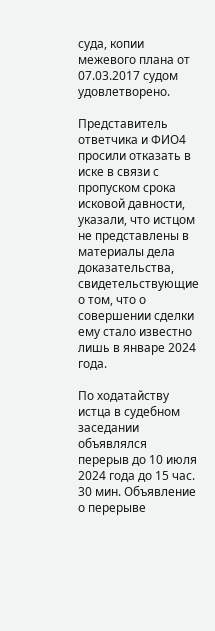суда, копии межевого плана от 07.03.2017 судом удовлетворено.

Представитель ответчика и ФИО4 просили отказать в иске в связи с пропуском срока исковой давности, указали, что истцом не представлены в материалы дела доказательства, свидетельствующие о том, что о совершении сделки ему стало известно лишь в январе 2024 года.

По ходатайству истца в судебном заседании объявлялся перерыв до 10 июля 2024 года до 15 час. 30 мин. Объявление о перерыве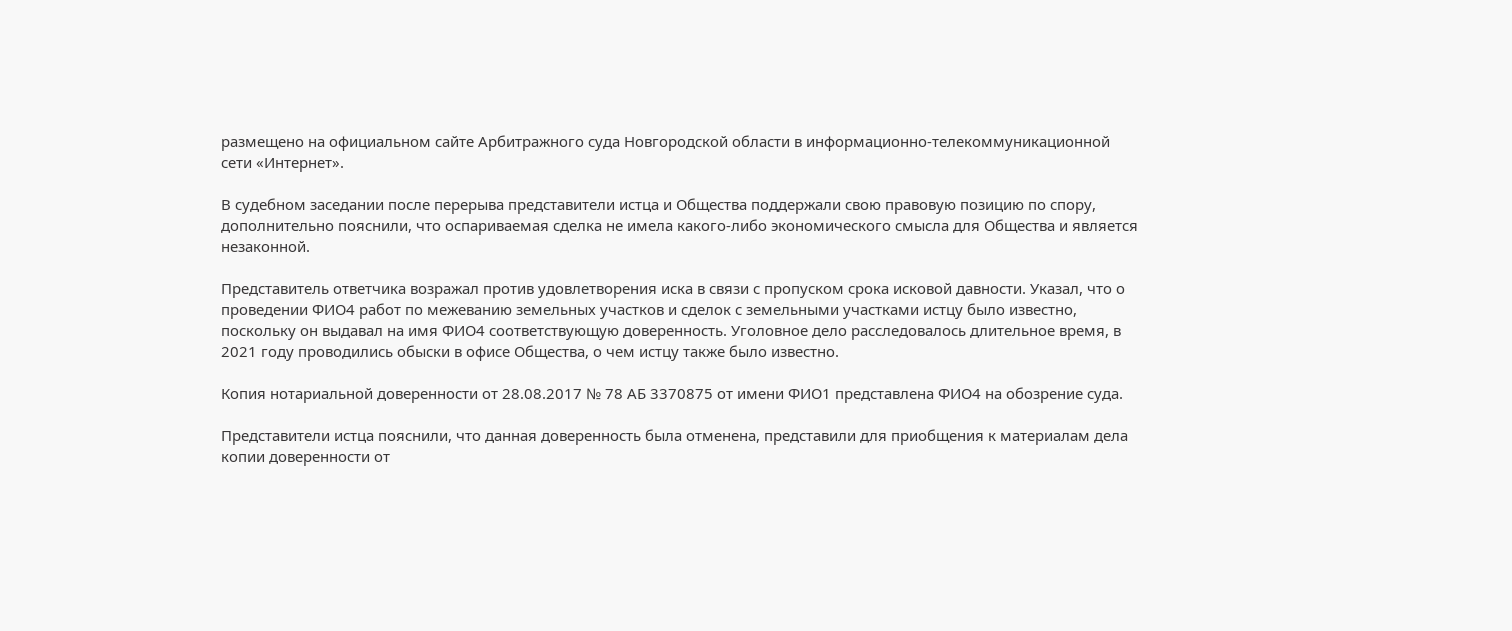размещено на официальном сайте Арбитражного суда Новгородской области в информационно-телекоммуникационной сети «Интернет».

В судебном заседании после перерыва представители истца и Общества поддержали свою правовую позицию по спору, дополнительно пояснили, что оспариваемая сделка не имела какого-либо экономического смысла для Общества и является незаконной.

Представитель ответчика возражал против удовлетворения иска в связи с пропуском срока исковой давности. Указал, что о проведении ФИО4 работ по межеванию земельных участков и сделок с земельными участками истцу было известно, поскольку он выдавал на имя ФИО4 соответствующую доверенность. Уголовное дело расследовалось длительное время, в 2021 году проводились обыски в офисе Общества, о чем истцу также было известно.

Копия нотариальной доверенности от 28.08.2017 № 78 АБ 3370875 от имени ФИО1 представлена ФИО4 на обозрение суда.

Представители истца пояснили, что данная доверенность была отменена, представили для приобщения к материалам дела копии доверенности от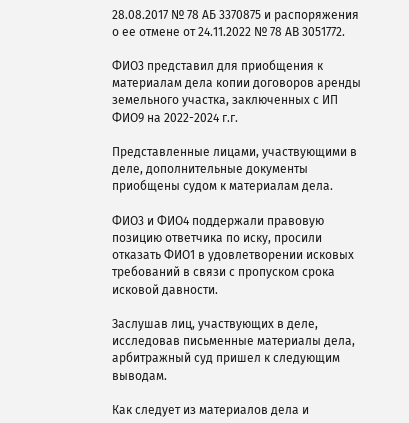28.08.2017 № 78 АБ 3370875 и распоряжения о ее отмене от 24.11.2022 № 78 АВ 3051772.

ФИО3 представил для приобщения к материалам дела копии договоров аренды земельного участка, заключенных с ИП ФИО9 на 2022-2024 г.г.

Представленные лицами, участвующими в деле, дополнительные документы приобщены судом к материалам дела.

ФИО3 и ФИО4 поддержали правовую позицию ответчика по иску, просили отказать ФИО1 в удовлетворении исковых требований в связи с пропуском срока исковой давности.

Заслушав лиц, участвующих в деле, исследовав письменные материалы дела, арбитражный суд пришел к следующим выводам.

Как следует из материалов дела и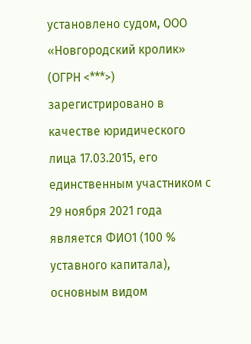установлено судом, ООО «Новгородский кролик» (ОГРН <***>) зарегистрировано в качестве юридического лица 17.03.2015, его единственным участником с 29 ноября 2021 года является ФИО1 (100 % уставного капитала), основным видом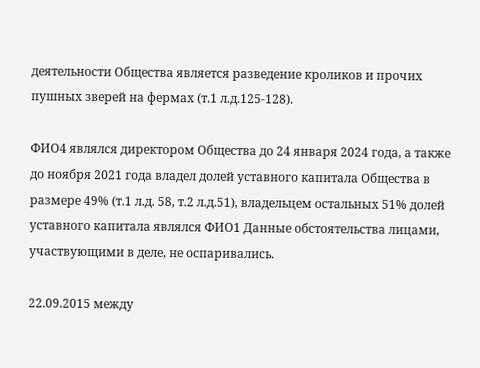деятельности Общества является разведение кроликов и прочих пушных зверей на фермах (т.1 л.д.125-128).

ФИО4 являлся директором Общества до 24 января 2024 года, а также до ноября 2021 года владел долей уставного капитала Общества в размере 49% (т.1 л.д. 58, т.2 л.д.51), владельцем остальных 51% долей уставного капитала являлся ФИО1 Данные обстоятельства лицами, участвующими в деле, не оспаривались.

22.09.2015 между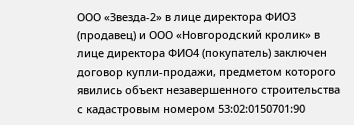ООО «Звезда-2» в лице директора ФИО3 (продавец) и ООО «Новгородский кролик» в лице директора ФИО4 (покупатель) заключен договор купли-продажи, предметом которого явились объект незавершенного строительства с кадастровым номером 53:02:0150701:90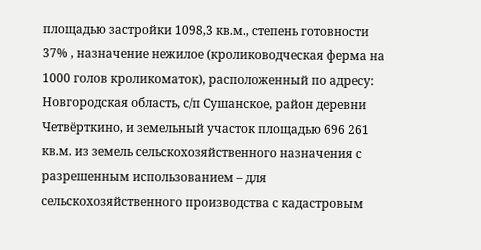площадью застройки 1098,3 кв.м., степень готовности 37% , назначение нежилое (кролиководческая ферма на 1000 голов кроликоматок), расположенный по адресу: Новгородская область, с/п Сушанское, район деревни Четвёрткино, и земельный участок площадью 696 261 кв.м. из земель сельскохозяйственного назначения с разрешенным использованием – для сельскохозяйственного производства с кадастровым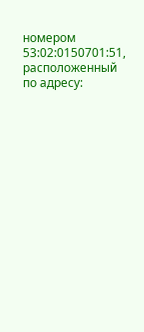номером 53:02:0150701:51, расположенный по адресу: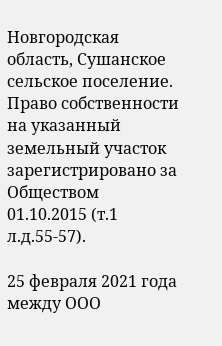Новгородская область, Сушанское сельское поселение. Право собственности на указанный земельный участок зарегистрировано за Обществом 01.10.2015 (т.1 л.д.55-57).

25 февраля 2021 года между ООО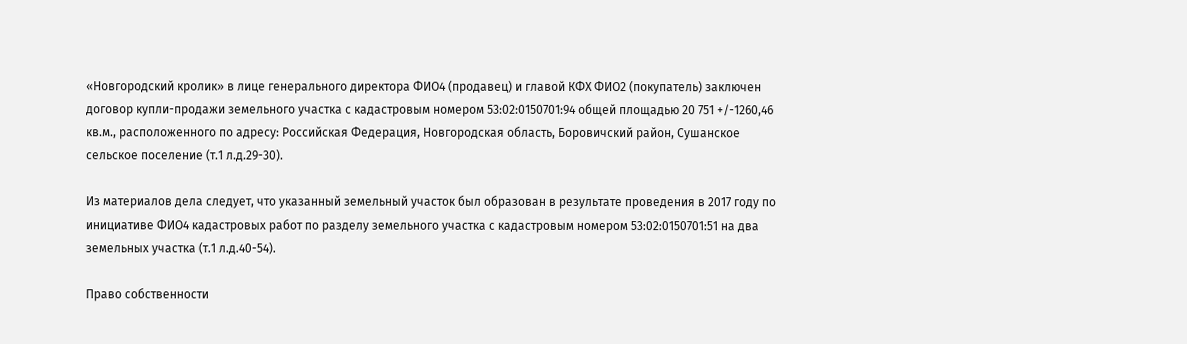«Новгородский кролик» в лице генерального директора ФИО4 (продавец) и главой КФХ ФИО2 (покупатель) заключен договор купли-продажи земельного участка с кадастровым номером 53:02:0150701:94 общей площадью 20 751 +/-1260,46 кв.м., расположенного по адресу: Российская Федерация, Новгородская область, Боровичский район, Сушанское сельское поселение (т.1 л.д.29-30).

Из материалов дела следует, что указанный земельный участок был образован в результате проведения в 2017 году по инициативе ФИО4 кадастровых работ по разделу земельного участка с кадастровым номером 53:02:0150701:51 на два земельных участка (т.1 л.д.40-54).

Право собственности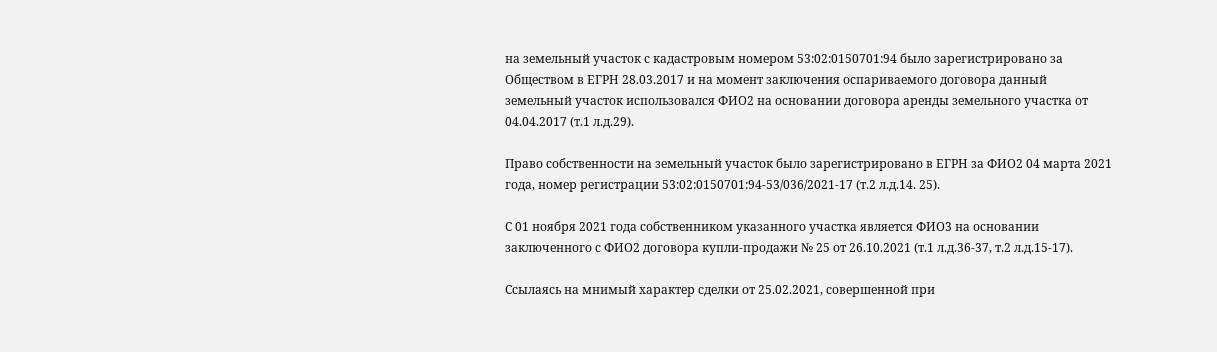на земельный участок с кадастровым номером 53:02:0150701:94 было зарегистрировано за Обществом в ЕГРН 28.03.2017 и на момент заключения оспариваемого договора данный земельный участок использовался ФИО2 на основании договора аренды земельного участка от 04.04.2017 (т.1 л.д.29).

Право собственности на земельный участок было зарегистрировано в ЕГРН за ФИО2 04 марта 2021 года, номер регистрации 53:02:0150701:94-53/036/2021-17 (т.2 л.д.14. 25).

С 01 ноября 2021 года собственником указанного участка является ФИО3 на основании заключенного с ФИО2 договора купли-продажи № 25 от 26.10.2021 (т.1 л.д.36-37, т.2 л.д.15-17).

Ссылаясь на мнимый характер сделки от 25.02.2021, совершенной при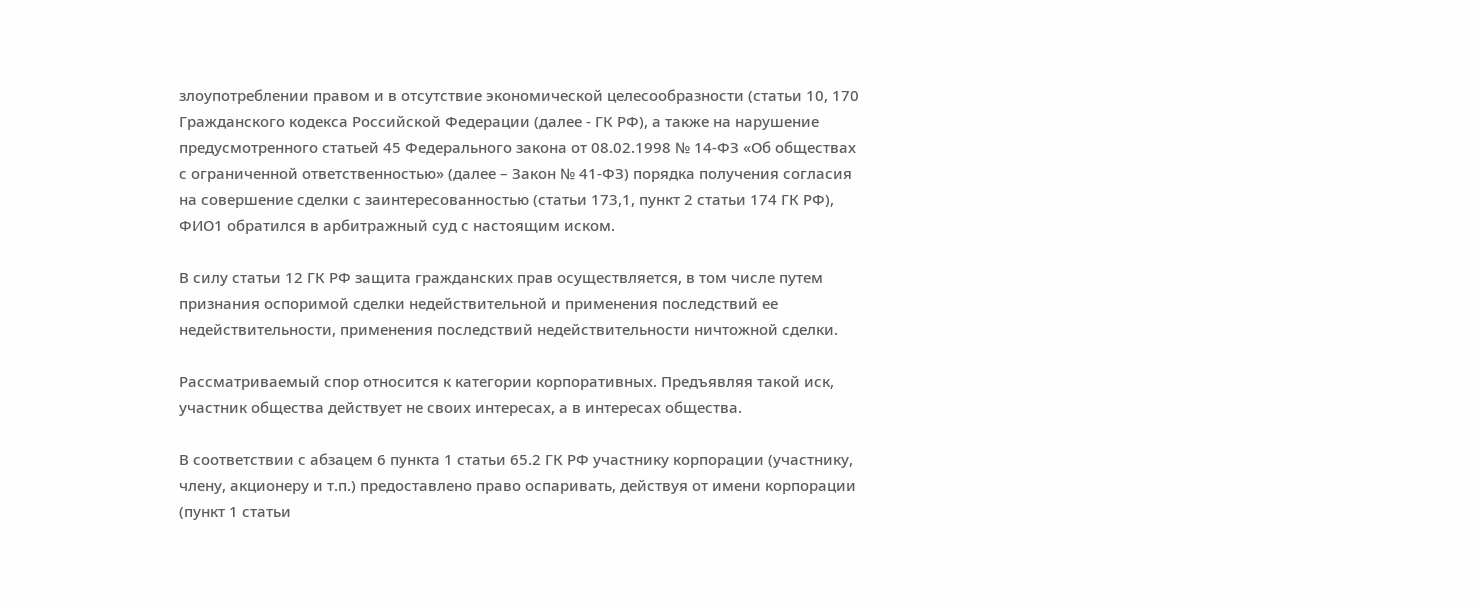злоупотреблении правом и в отсутствие экономической целесообразности (статьи 10, 170 Гражданского кодекса Российской Федерации (далее - ГК РФ), а также на нарушение предусмотренного статьей 45 Федерального закона от 08.02.1998 № 14-ФЗ «Об обществах с ограниченной ответственностью» (далее – Закон № 41-ФЗ) порядка получения согласия на совершение сделки с заинтересованностью (статьи 173,1, пункт 2 статьи 174 ГК РФ), ФИО1 обратился в арбитражный суд с настоящим иском.

В силу статьи 12 ГК РФ защита гражданских прав осуществляется, в том числе путем признания оспоримой сделки недействительной и применения последствий ее недействительности, применения последствий недействительности ничтожной сделки.

Рассматриваемый спор относится к категории корпоративных. Предъявляя такой иск, участник общества действует не своих интересах, а в интересах общества.

В соответствии с абзацем 6 пункта 1 статьи 65.2 ГК РФ участнику корпорации (участнику, члену, акционеру и т.п.) предоставлено право оспаривать, действуя от имени корпорации (пункт 1 статьи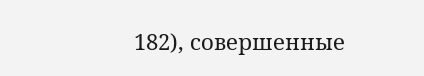182), совершенные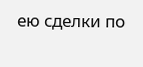ею сделки по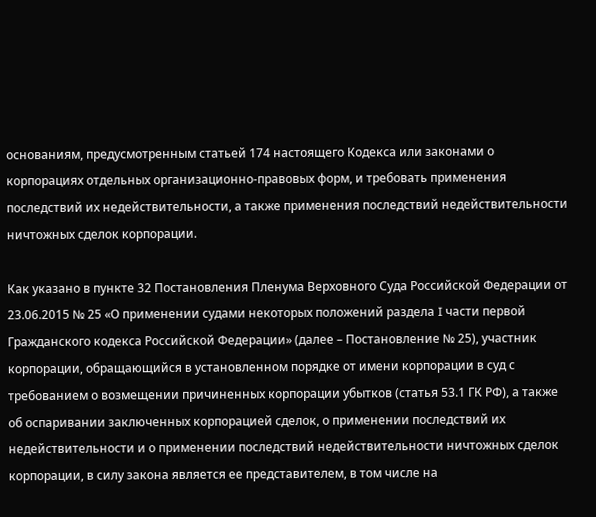основаниям, предусмотренным статьей 174 настоящего Кодекса или законами о корпорациях отдельных организационно-правовых форм, и требовать применения последствий их недействительности, а также применения последствий недействительности ничтожных сделок корпорации.

Как указано в пункте 32 Постановления Пленума Верховного Суда Российской Федерации от 23.06.2015 № 25 «О применении судами некоторых положений раздела I части первой Гражданского кодекса Российской Федерации» (далее – Постановление № 25), участник корпорации, обращающийся в установленном порядке от имени корпорации в суд с требованием о возмещении причиненных корпорации убытков (статья 53.1 ГК РФ), а также об оспаривании заключенных корпорацией сделок, о применении последствий их недействительности и о применении последствий недействительности ничтожных сделок корпорации, в силу закона является ее представителем, в том числе на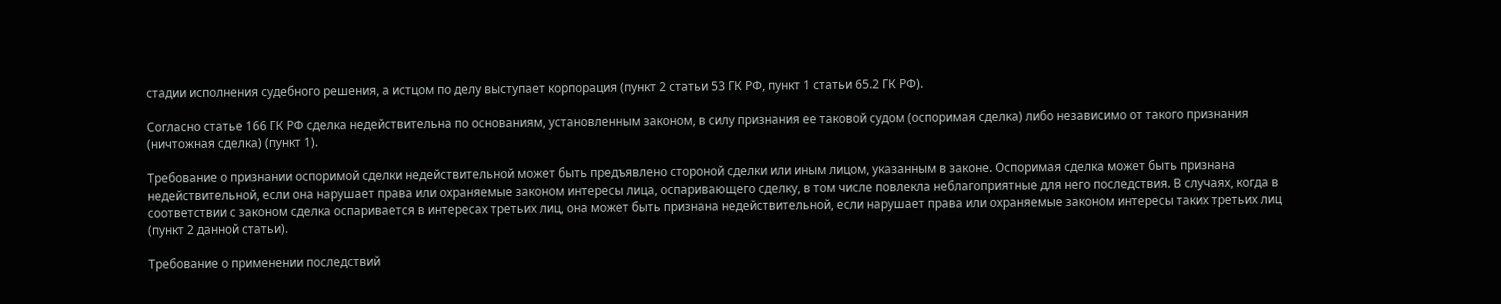стадии исполнения судебного решения, а истцом по делу выступает корпорация (пункт 2 статьи 53 ГК РФ, пункт 1 статьи 65.2 ГК РФ).

Согласно статье 166 ГК РФ сделка недействительна по основаниям, установленным законом, в силу признания ее таковой судом (оспоримая сделка) либо независимо от такого признания (ничтожная сделка) (пункт 1).

Требование о признании оспоримой сделки недействительной может быть предъявлено стороной сделки или иным лицом, указанным в законе. Оспоримая сделка может быть признана недействительной, если она нарушает права или охраняемые законом интересы лица, оспаривающего сделку, в том числе повлекла неблагоприятные для него последствия. В случаях, когда в соответствии с законом сделка оспаривается в интересах третьих лиц, она может быть признана недействительной, если нарушает права или охраняемые законом интересы таких третьих лиц (пункт 2 данной статьи).

Требование о применении последствий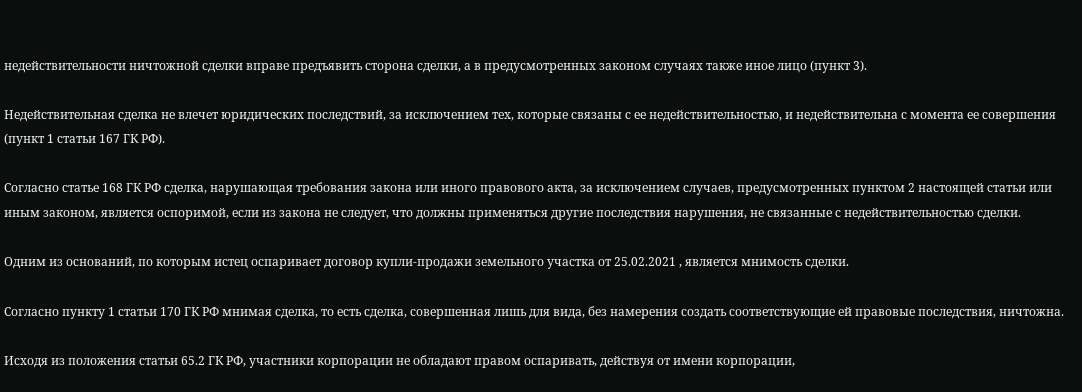недействительности ничтожной сделки вправе предъявить сторона сделки, а в предусмотренных законом случаях также иное лицо (пункт 3).

Недействительная сделка не влечет юридических последствий, за исключением тех, которые связаны с ее недействительностью, и недействительна с момента ее совершения (пункт 1 статьи 167 ГК РФ).

Согласно статье 168 ГК РФ сделка, нарушающая требования закона или иного правового акта, за исключением случаев, предусмотренных пунктом 2 настоящей статьи или иным законом, является оспоримой, если из закона не следует, что должны применяться другие последствия нарушения, не связанные с недействительностью сделки.

Одним из оснований, по которым истец оспаривает договор купли-продажи земельного участка от 25.02.2021 , является мнимость сделки.

Согласно пункту 1 статьи 170 ГК РФ мнимая сделка, то есть сделка, совершенная лишь для вида, без намерения создать соответствующие ей правовые последствия, ничтожна.

Исходя из положения статьи 65.2 ГК РФ, участники корпорации не обладают правом оспаривать, действуя от имени корпорации,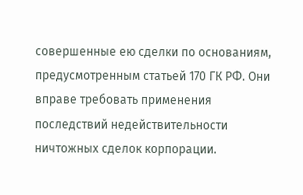совершенные ею сделки по основаниям, предусмотренным статьей 170 ГК РФ. Они вправе требовать применения последствий недействительности ничтожных сделок корпорации.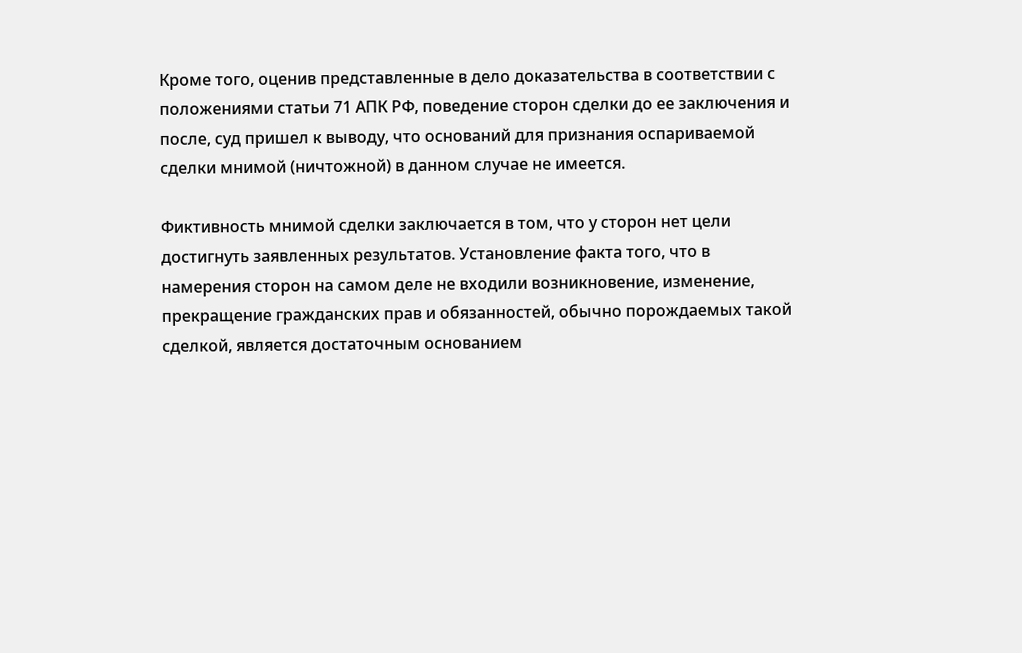Кроме того, оценив представленные в дело доказательства в соответствии с положениями статьи 71 АПК РФ, поведение сторон сделки до ее заключения и после, суд пришел к выводу, что оснований для признания оспариваемой сделки мнимой (ничтожной) в данном случае не имеется.

Фиктивность мнимой сделки заключается в том, что у сторон нет цели достигнуть заявленных результатов. Установление факта того, что в намерения сторон на самом деле не входили возникновение, изменение, прекращение гражданских прав и обязанностей, обычно порождаемых такой сделкой, является достаточным основанием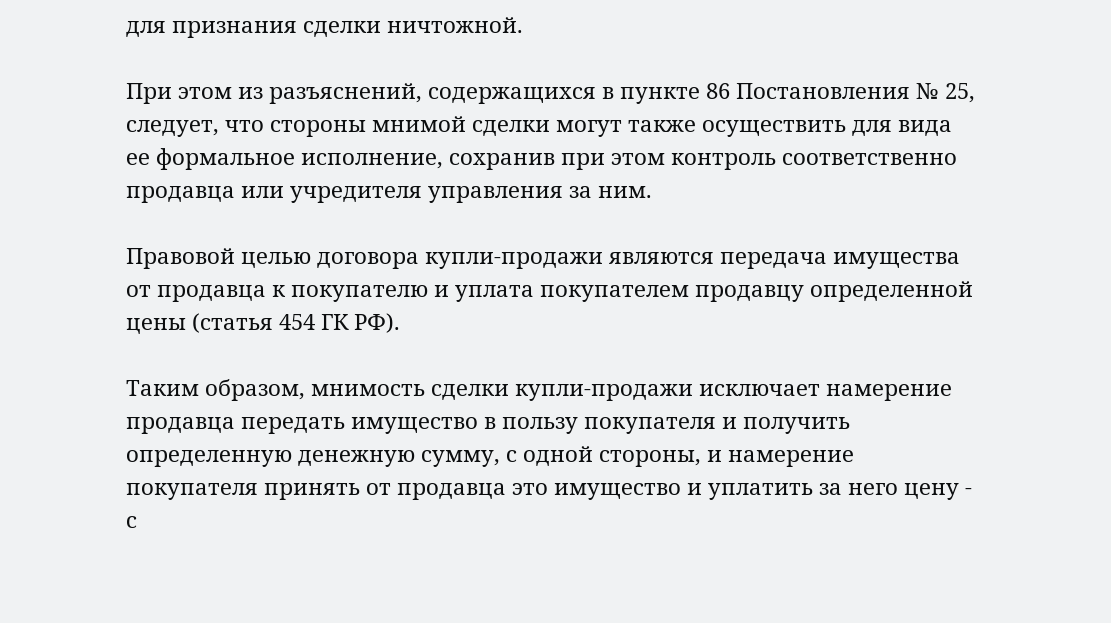для признания сделки ничтожной.

При этом из разъяснений, содержащихся в пункте 86 Постановления № 25, следует, что стороны мнимой сделки могут также осуществить для вида ее формальное исполнение, сохранив при этом контроль соответственно продавца или учредителя управления за ним.

Правовой целью договора купли-продажи являются передача имущества от продавца к покупателю и уплата покупателем продавцу определенной цены (статья 454 ГК РФ).

Таким образом, мнимость сделки купли-продажи исключает намерение продавца передать имущество в пользу покупателя и получить определенную денежную сумму, с одной стороны, и намерение покупателя принять от продавца это имущество и уплатить за него цену - с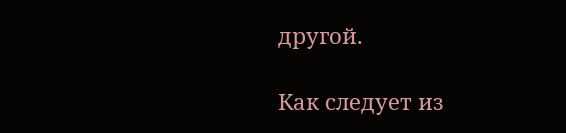другой.

Как следует из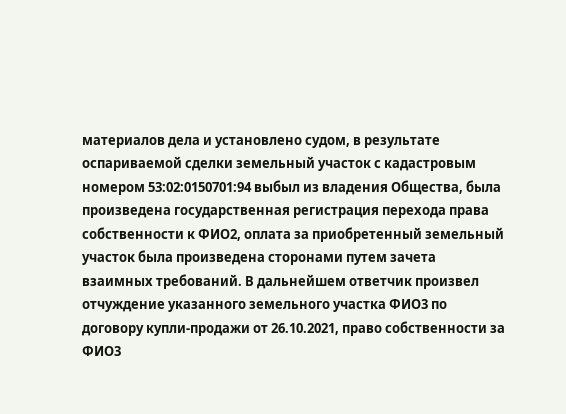материалов дела и установлено судом, в результате оспариваемой сделки земельный участок с кадастровым номером 53:02:0150701:94 выбыл из владения Общества, была произведена государственная регистрация перехода права собственности к ФИО2, оплата за приобретенный земельный участок была произведена сторонами путем зачета взаимных требований. В дальнейшем ответчик произвел отчуждение указанного земельного участка ФИО3 по договору купли-продажи от 26.10.2021, право собственности за ФИО3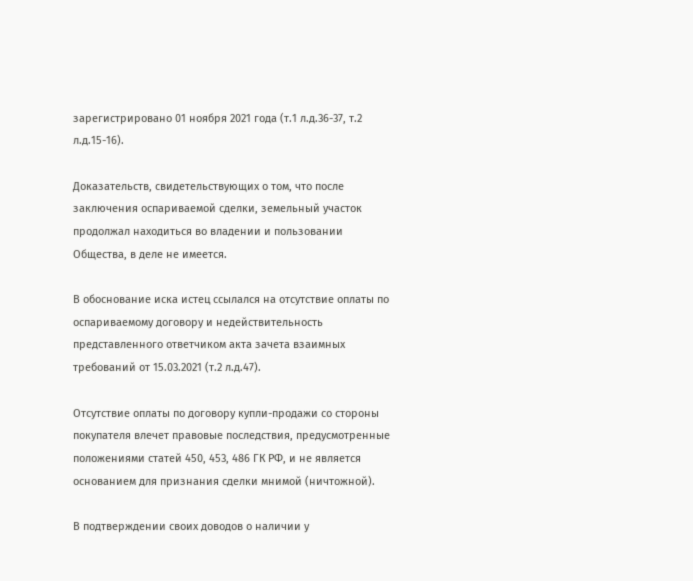зарегистрировано 01 ноября 2021 года (т.1 л.д.36-37, т.2 л.д.15-16).

Доказательств, свидетельствующих о том, что после заключения оспариваемой сделки, земельный участок продолжал находиться во владении и пользовании Общества, в деле не имеется.

В обоснование иска истец ссылался на отсутствие оплаты по оспариваемому договору и недействительность представленного ответчиком акта зачета взаимных требований от 15.03.2021 (т.2 л.д.47).

Отсутствие оплаты по договору купли-продажи со стороны покупателя влечет правовые последствия, предусмотренные положениями статей 450, 453, 486 ГК РФ, и не является основанием для признания сделки мнимой (ничтожной).

В подтверждении своих доводов о наличии у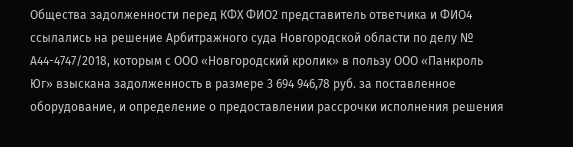Общества задолженности перед КФХ ФИО2 представитель ответчика и ФИО4 ссылались на решение Арбитражного суда Новгородской области по делу № А44-4747/2018, которым с ООО «Новгородский кролик» в пользу ООО «Панкроль Юг» взыскана задолженность в размере 3 694 946,78 руб. за поставленное оборудование, и определение о предоставлении рассрочки исполнения решения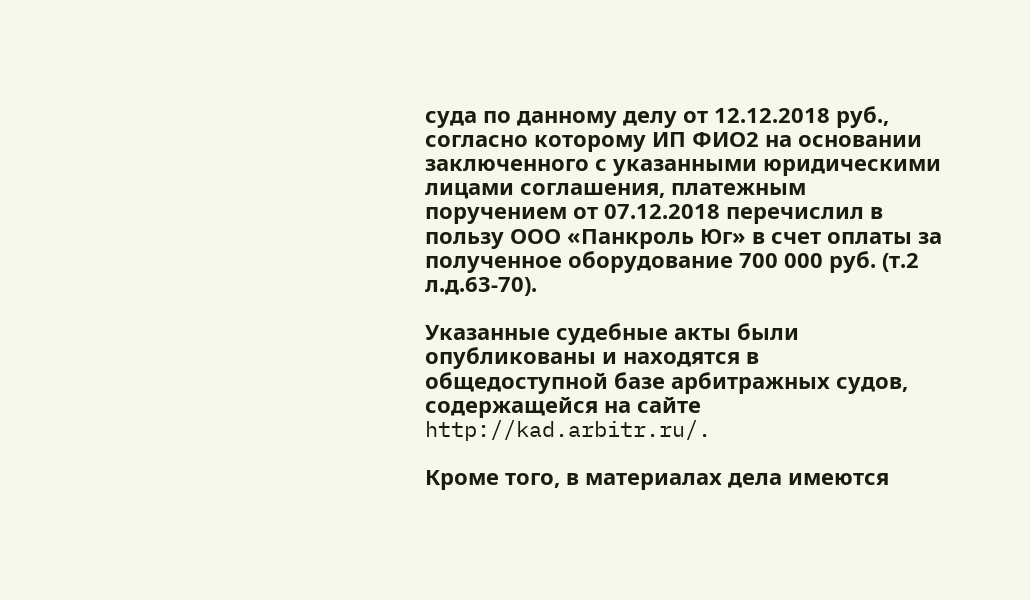суда по данному делу от 12.12.2018 руб., согласно которому ИП ФИО2 на основании заключенного с указанными юридическими лицами соглашения, платежным поручением от 07.12.2018 перечислил в пользу ООО «Панкроль Юг» в счет оплаты за полученное оборудование 700 000 руб. (т.2 л.д.63-70).

Указанные судебные акты были опубликованы и находятся в общедоступной базе арбитражных судов, содержащейся на сайте http://kad.arbitr.ru/.

Кроме того, в материалах дела имеются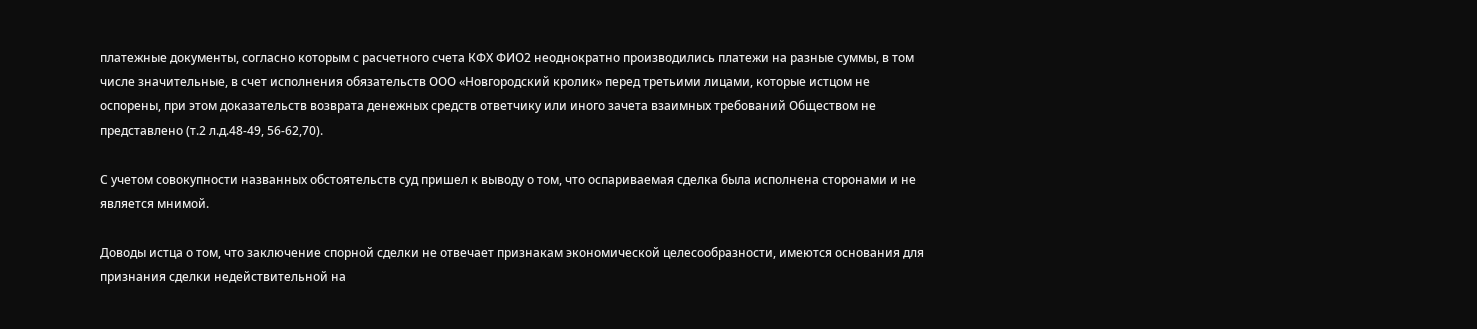платежные документы, согласно которым с расчетного счета КФХ ФИО2 неоднократно производились платежи на разные суммы, в том числе значительные, в счет исполнения обязательств ООО «Новгородский кролик» перед третьими лицами, которые истцом не оспорены, при этом доказательств возврата денежных средств ответчику или иного зачета взаимных требований Обществом не представлено (т.2 л.д.48-49, 56-62,70).

С учетом совокупности названных обстоятельств суд пришел к выводу о том, что оспариваемая сделка была исполнена сторонами и не является мнимой.

Доводы истца о том, что заключение спорной сделки не отвечает признакам экономической целесообразности, имеются основания для признания сделки недействительной на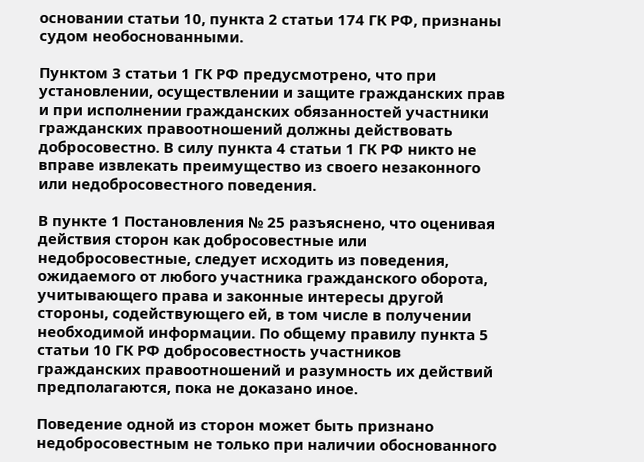основании статьи 10, пункта 2 статьи 174 ГК РФ, признаны судом необоснованными.

Пунктом 3 статьи 1 ГК РФ предусмотрено, что при установлении, осуществлении и защите гражданских прав и при исполнении гражданских обязанностей участники гражданских правоотношений должны действовать добросовестно. В силу пункта 4 статьи 1 ГК РФ никто не вправе извлекать преимущество из своего незаконного или недобросовестного поведения.

В пункте 1 Постановления № 25 разъяснено, что оценивая действия сторон как добросовестные или недобросовестные, следует исходить из поведения, ожидаемого от любого участника гражданского оборота, учитывающего права и законные интересы другой стороны, содействующего ей, в том числе в получении необходимой информации. По общему правилу пункта 5 статьи 10 ГК РФ добросовестность участников гражданских правоотношений и разумность их действий предполагаются, пока не доказано иное.

Поведение одной из сторон может быть признано недобросовестным не только при наличии обоснованного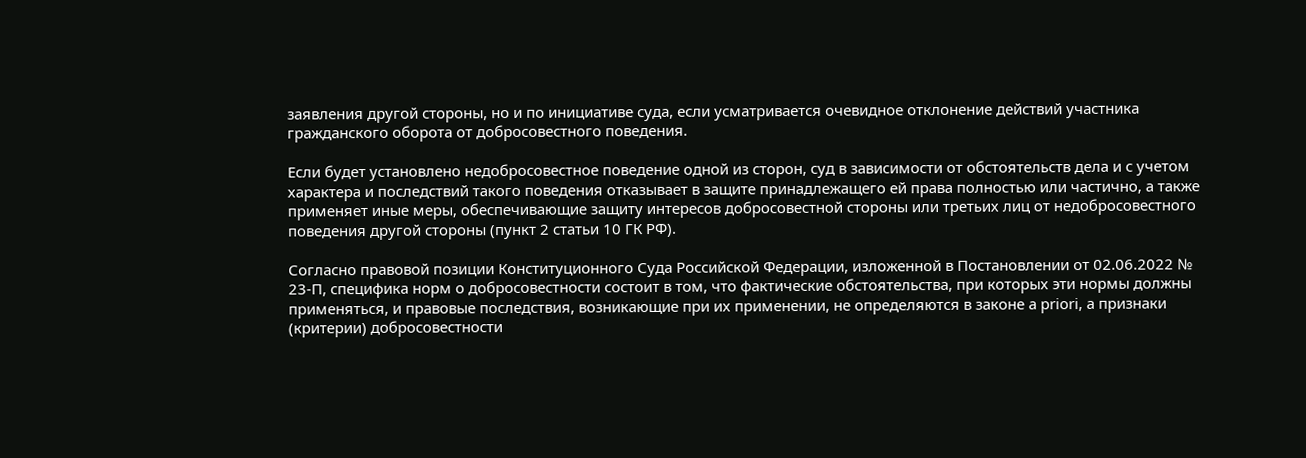заявления другой стороны, но и по инициативе суда, если усматривается очевидное отклонение действий участника гражданского оборота от добросовестного поведения.

Если будет установлено недобросовестное поведение одной из сторон, суд в зависимости от обстоятельств дела и с учетом характера и последствий такого поведения отказывает в защите принадлежащего ей права полностью или частично, а также применяет иные меры, обеспечивающие защиту интересов добросовестной стороны или третьих лиц от недобросовестного поведения другой стороны (пункт 2 статьи 10 ГК РФ).

Согласно правовой позиции Конституционного Суда Российской Федерации, изложенной в Постановлении от 02.06.2022 № 23-П, специфика норм о добросовестности состоит в том, что фактические обстоятельства, при которых эти нормы должны применяться, и правовые последствия, возникающие при их применении, не определяются в законе a priori, а признаки (критерии) добросовестности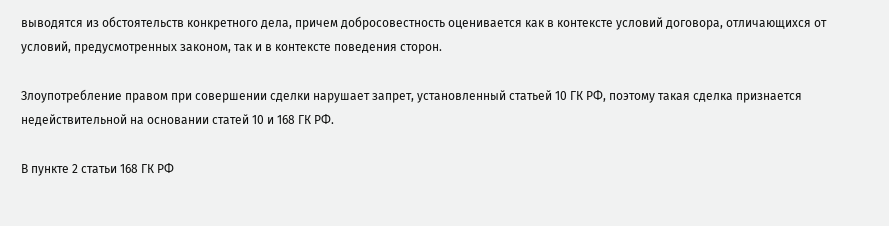выводятся из обстоятельств конкретного дела, причем добросовестность оценивается как в контексте условий договора, отличающихся от условий, предусмотренных законом, так и в контексте поведения сторон.

Злоупотребление правом при совершении сделки нарушает запрет, установленный статьей 10 ГК РФ, поэтому такая сделка признается недействительной на основании статей 10 и 168 ГК РФ.

В пункте 2 статьи 168 ГК РФ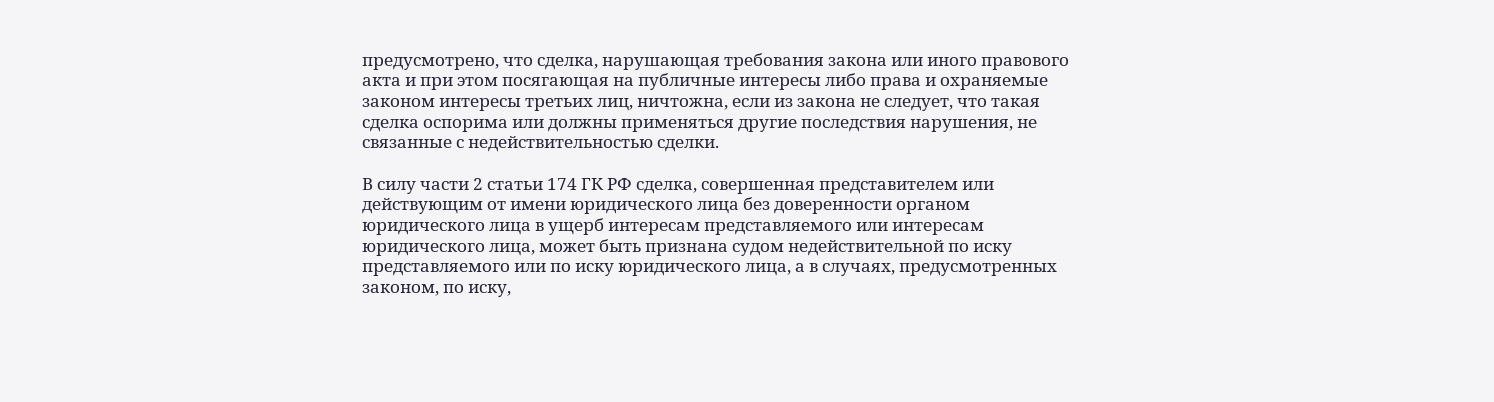предусмотрено, что сделка, нарушающая требования закона или иного правового акта и при этом посягающая на публичные интересы либо права и охраняемые законом интересы третьих лиц, ничтожна, если из закона не следует, что такая сделка оспорима или должны применяться другие последствия нарушения, не связанные с недействительностью сделки.

В силу части 2 статьи 174 ГК РФ сделка, совершенная представителем или действующим от имени юридического лица без доверенности органом юридического лица в ущерб интересам представляемого или интересам юридического лица, может быть признана судом недействительной по иску представляемого или по иску юридического лица, а в случаях, предусмотренных законом, по иску,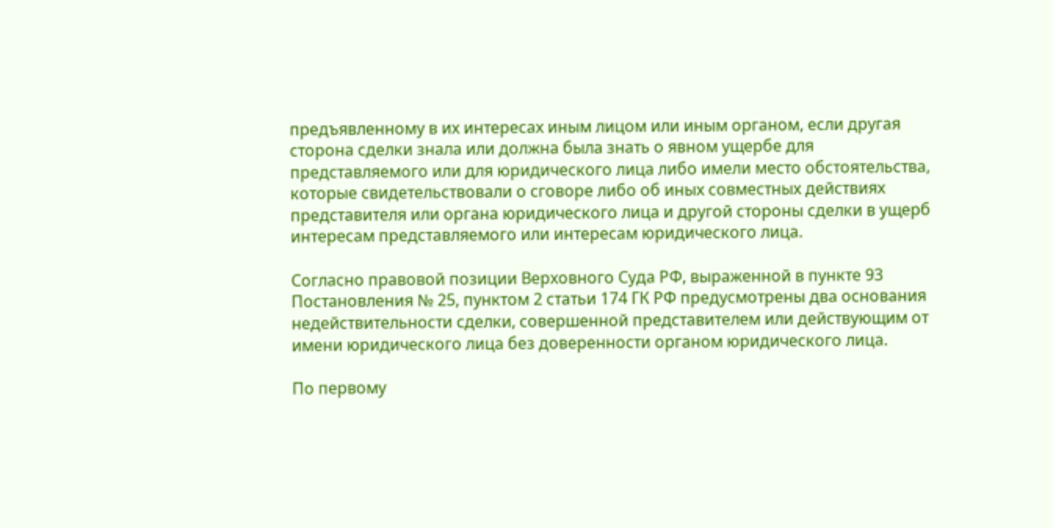предъявленному в их интересах иным лицом или иным органом, если другая сторона сделки знала или должна была знать о явном ущербе для представляемого или для юридического лица либо имели место обстоятельства, которые свидетельствовали о сговоре либо об иных совместных действиях представителя или органа юридического лица и другой стороны сделки в ущерб интересам представляемого или интересам юридического лица.

Согласно правовой позиции Верховного Суда РФ, выраженной в пункте 93 Постановления № 25, пунктом 2 статьи 174 ГК РФ предусмотрены два основания недействительности сделки, совершенной представителем или действующим от имени юридического лица без доверенности органом юридического лица.

По первому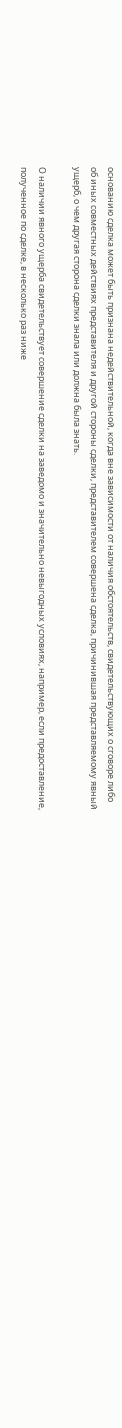основанию сделка может быть признана недействительной, когда вне зависимости от наличия обстоятельств, свидетельствующих о сговоре либо об иных совместных действиях представителя и другой стороны сделки, представителем совершена сделка, причинившая представляемому явный ущерб, о чем другая сторона сделки знала или должна была знать.

О наличии явного ущерба свидетельствует совершение сделки на заведомо и значительно невыгодных условиях, например, если предоставление, полученное по сделке, в несколько раз ниже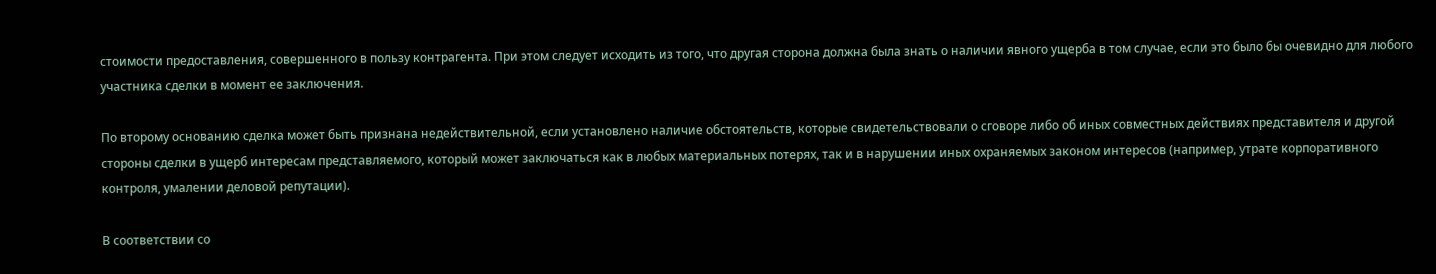стоимости предоставления, совершенного в пользу контрагента. При этом следует исходить из того, что другая сторона должна была знать о наличии явного ущерба в том случае, если это было бы очевидно для любого участника сделки в момент ее заключения.

По второму основанию сделка может быть признана недействительной, если установлено наличие обстоятельств, которые свидетельствовали о сговоре либо об иных совместных действиях представителя и другой стороны сделки в ущерб интересам представляемого, который может заключаться как в любых материальных потерях, так и в нарушении иных охраняемых законом интересов (например, утрате корпоративного контроля, умалении деловой репутации).

В соответствии со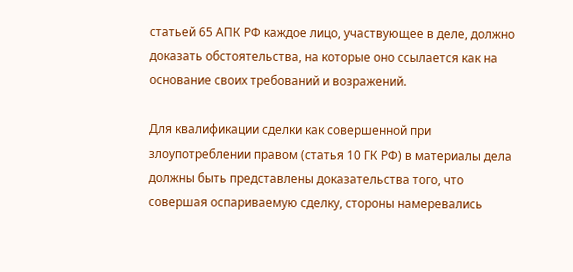статьей 65 АПК РФ каждое лицо, участвующее в деле, должно доказать обстоятельства, на которые оно ссылается как на основание своих требований и возражений.

Для квалификации сделки как совершенной при злоупотреблении правом (статья 10 ГК РФ) в материалы дела должны быть представлены доказательства того, что совершая оспариваемую сделку, стороны намеревались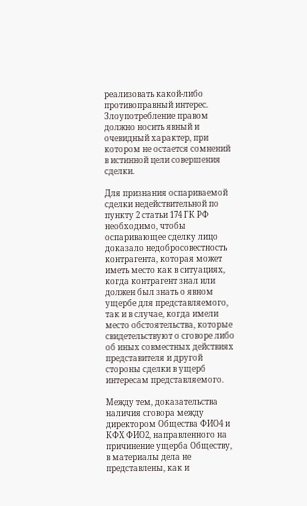реализовать какой-либо противоправный интерес. Злоупотребление правом должно носить явный и очевидный характер, при котором не остается сомнений в истинной цели совершения сделки.

Для признания оспариваемой сделки недействительной по пункту 2 статьи 174 ГК РФ необходимо, чтобы оспаривающее сделку лицо доказало недобросовестность контрагента, которая может иметь место как в ситуациях, когда контрагент знал или должен был знать о явном ущербе для представляемого, так и в случае, когда имели место обстоятельства, которые свидетельствуют о сговоре либо об иных совместных действиях представителя и другой стороны сделки в ущерб интересам представляемого.

Между тем, доказательства наличия сговора между директором Общества ФИО4 и КФХ ФИО2, направленного на причинение ущерба Обществу, в материалы дела не представлены, как и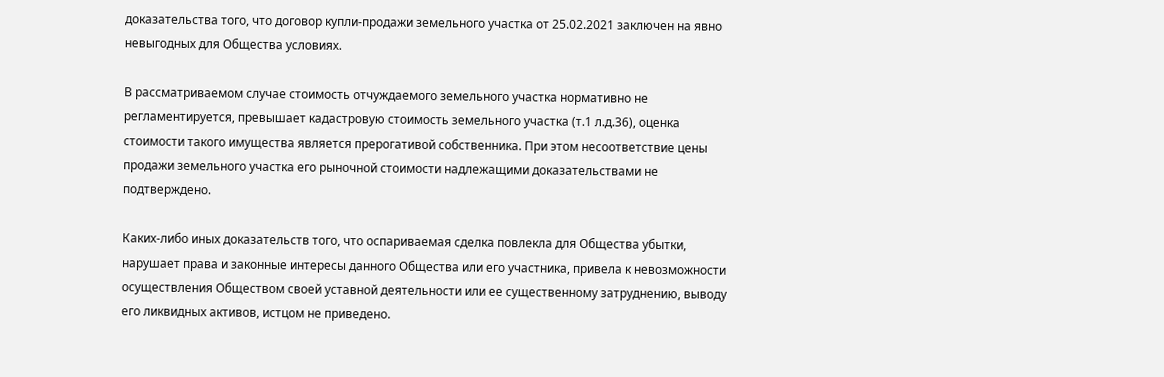доказательства того, что договор купли-продажи земельного участка от 25.02.2021 заключен на явно невыгодных для Общества условиях.

В рассматриваемом случае стоимость отчуждаемого земельного участка нормативно не регламентируется, превышает кадастровую стоимость земельного участка (т.1 л.д.36), оценка стоимости такого имущества является прерогативой собственника. При этом несоответствие цены продажи земельного участка его рыночной стоимости надлежащими доказательствами не подтверждено.

Каких-либо иных доказательств того, что оспариваемая сделка повлекла для Общества убытки, нарушает права и законные интересы данного Общества или его участника, привела к невозможности осуществления Обществом своей уставной деятельности или ее существенному затруднению, выводу его ликвидных активов, истцом не приведено.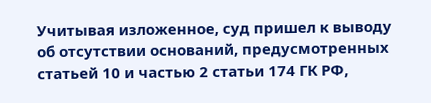Учитывая изложенное, суд пришел к выводу об отсутствии оснований, предусмотренных статьей 10 и частью 2 статьи 174 ГК РФ,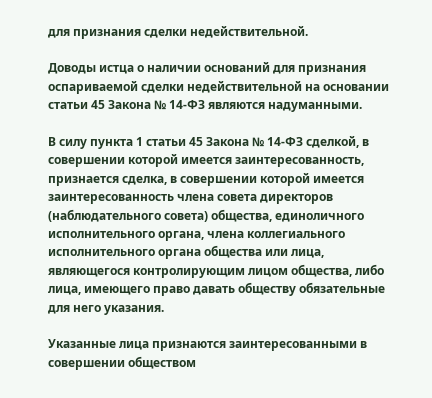для признания сделки недействительной.

Доводы истца о наличии оснований для признания оспариваемой сделки недействительной на основании статьи 45 Закона № 14-ФЗ являются надуманными.

В силу пункта 1 статьи 45 Закона № 14-ФЗ сделкой, в совершении которой имеется заинтересованность, признается сделка, в совершении которой имеется заинтересованность члена совета директоров (наблюдательного совета) общества, единоличного исполнительного органа, члена коллегиального исполнительного органа общества или лица, являющегося контролирующим лицом общества, либо лица, имеющего право давать обществу обязательные для него указания.

Указанные лица признаются заинтересованными в совершении обществом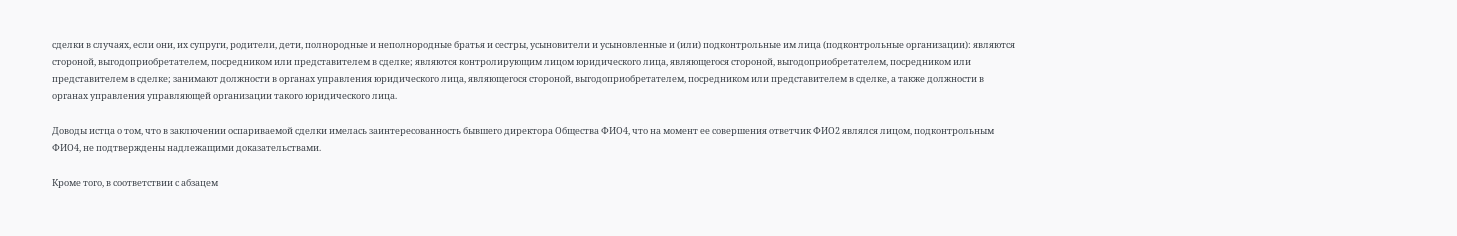сделки в случаях, если они, их супруги, родители, дети, полнородные и неполнородные братья и сестры, усыновители и усыновленные и (или) подконтрольные им лица (подконтрольные организации): являются стороной, выгодоприобретателем, посредником или представителем в сделке; являются контролирующим лицом юридического лица, являющегося стороной, выгодоприобретателем, посредником или представителем в сделке; занимают должности в органах управления юридического лица, являющегося стороной, выгодоприобретателем, посредником или представителем в сделке, а также должности в органах управления управляющей организации такого юридического лица.

Доводы истца о том, что в заключении оспариваемой сделки имелась заинтересованность бывшего директора Общества ФИО4, что на момент ее совершения ответчик ФИО2 являлся лицом, подконтрольным ФИО4, не подтверждены надлежащими доказательствами.

Кроме того, в соответствии с абзацем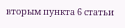вторым пункта 6 статьи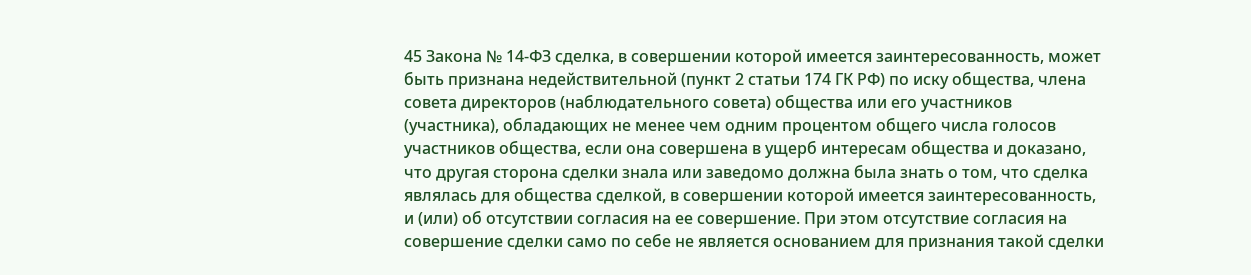45 Закона № 14-ФЗ сделка, в совершении которой имеется заинтересованность, может быть признана недействительной (пункт 2 статьи 174 ГК РФ) по иску общества, члена совета директоров (наблюдательного совета) общества или его участников (участника), обладающих не менее чем одним процентом общего числа голосов участников общества, если она совершена в ущерб интересам общества и доказано, что другая сторона сделки знала или заведомо должна была знать о том, что сделка являлась для общества сделкой, в совершении которой имеется заинтересованность, и (или) об отсутствии согласия на ее совершение. При этом отсутствие согласия на совершение сделки само по себе не является основанием для признания такой сделки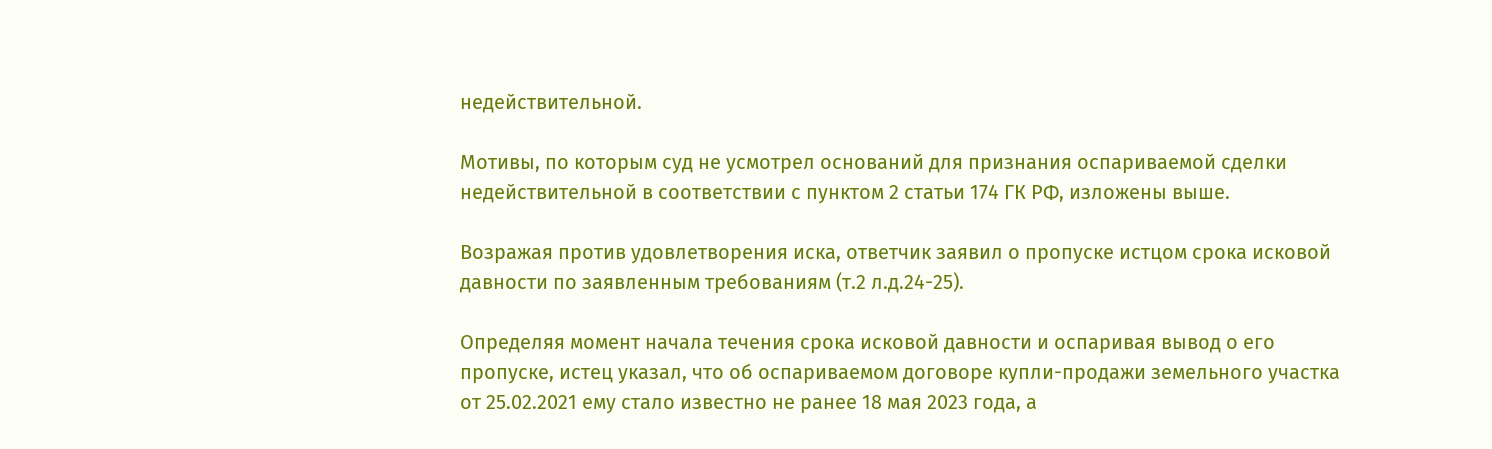недействительной.

Мотивы, по которым суд не усмотрел оснований для признания оспариваемой сделки недействительной в соответствии с пунктом 2 статьи 174 ГК РФ, изложены выше.

Возражая против удовлетворения иска, ответчик заявил о пропуске истцом срока исковой давности по заявленным требованиям (т.2 л.д.24-25).

Определяя момент начала течения срока исковой давности и оспаривая вывод о его пропуске, истец указал, что об оспариваемом договоре купли-продажи земельного участка от 25.02.2021 ему стало известно не ранее 18 мая 2023 года, а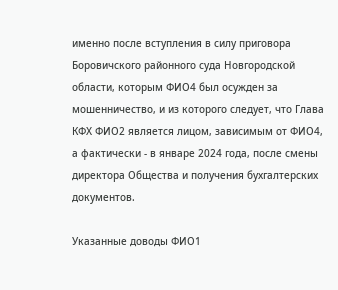именно после вступления в силу приговора Боровичского районного суда Новгородской области, которым ФИО4 был осужден за мошенничество, и из которого следует, что Глава КФХ ФИО2 является лицом, зависимым от ФИО4, а фактически - в январе 2024 года, после смены директора Общества и получения бухгалтерских документов.

Указанные доводы ФИО1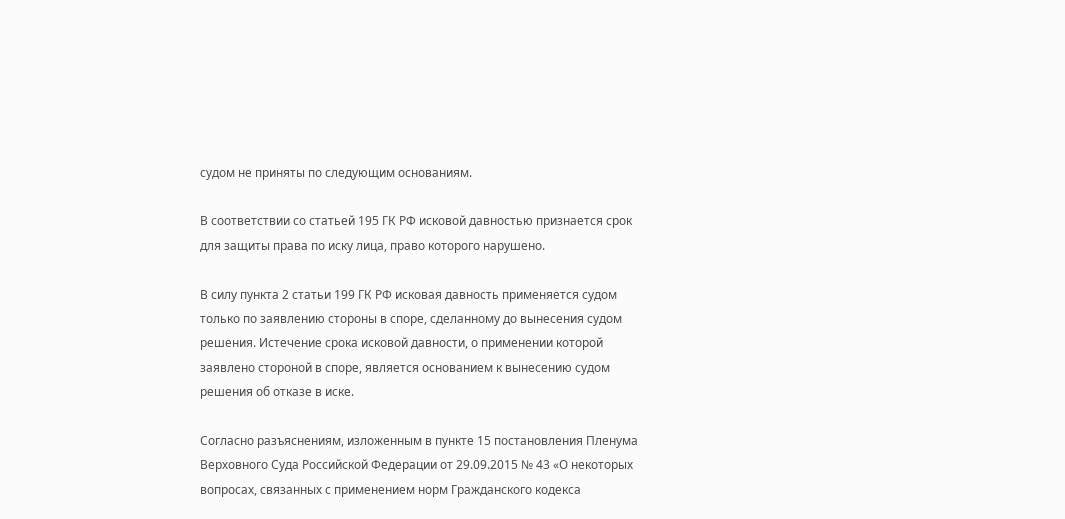судом не приняты по следующим основаниям.

В соответствии со статьей 195 ГК РФ исковой давностью признается срок для защиты права по иску лица, право которого нарушено.

В силу пункта 2 статьи 199 ГК РФ исковая давность применяется судом только по заявлению стороны в споре, сделанному до вынесения судом решения. Истечение срока исковой давности, о применении которой заявлено стороной в споре, является основанием к вынесению судом решения об отказе в иске.

Согласно разъяснениям, изложенным в пункте 15 постановления Пленума Верховного Суда Российской Федерации от 29.09.2015 № 43 «О некоторых вопросах, связанных с применением норм Гражданского кодекса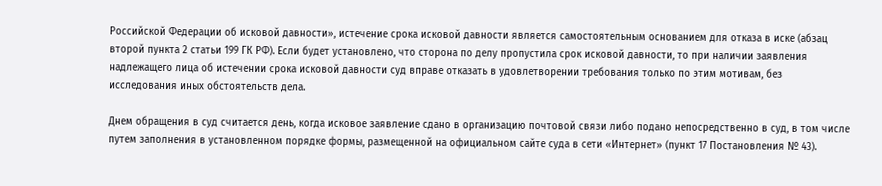Российской Федерации об исковой давности», истечение срока исковой давности является самостоятельным основанием для отказа в иске (абзац второй пункта 2 статьи 199 ГК РФ). Если будет установлено, что сторона по делу пропустила срок исковой давности, то при наличии заявления надлежащего лица об истечении срока исковой давности суд вправе отказать в удовлетворении требования только по этим мотивам, без исследования иных обстоятельств дела.

Днем обращения в суд считается день, когда исковое заявление сдано в организацию почтовой связи либо подано непосредственно в суд, в том числе путем заполнения в установленном порядке формы, размещенной на официальном сайте суда в сети «Интернет» (пункт 17 Постановления № 43).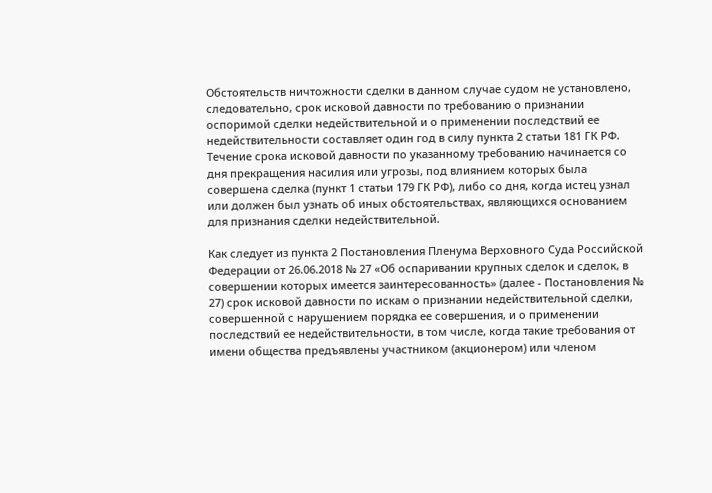Обстоятельств ничтожности сделки в данном случае судом не установлено, следовательно, срок исковой давности по требованию о признании оспоримой сделки недействительной и о применении последствий ее недействительности составляет один год в силу пункта 2 статьи 181 ГК РФ. Течение срока исковой давности по указанному требованию начинается со дня прекращения насилия или угрозы, под влиянием которых была совершена сделка (пункт 1 статьи 179 ГК РФ), либо со дня, когда истец узнал или должен был узнать об иных обстоятельствах, являющихся основанием для признания сделки недействительной.

Как следует из пункта 2 Постановления Пленума Верховного Суда Российской Федерации от 26.06.2018 № 27 «Об оспаривании крупных сделок и сделок, в совершении которых имеется заинтересованность» (далее - Постановления № 27) срок исковой давности по искам о признании недействительной сделки, совершенной с нарушением порядка ее совершения, и о применении последствий ее недействительности, в том числе, когда такие требования от имени общества предъявлены участником (акционером) или членом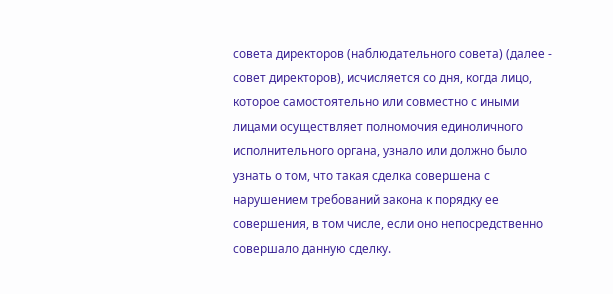совета директоров (наблюдательного совета) (далее - совет директоров), исчисляется со дня, когда лицо, которое самостоятельно или совместно с иными лицами осуществляет полномочия единоличного исполнительного органа, узнало или должно было узнать о том, что такая сделка совершена с нарушением требований закона к порядку ее совершения, в том числе, если оно непосредственно совершало данную сделку.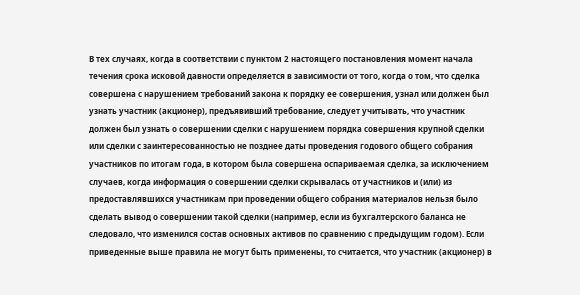В тех случаях, когда в соответствии с пунктом 2 настоящего постановления момент начала течения срока исковой давности определяется в зависимости от того, когда о том, что сделка совершена с нарушением требований закона к порядку ее совершения, узнал или должен был узнать участник (акционер), предъявивший требование, следует учитывать, что участник должен был узнать о совершении сделки с нарушением порядка совершения крупной сделки или сделки с заинтересованностью не позднее даты проведения годового общего собрания участников по итогам года, в котором была совершена оспариваемая сделка, за исключением случаев, когда информация о совершении сделки скрывалась от участников и (или) из предоставлявшихся участникам при проведении общего собрания материалов нельзя было сделать вывод о совершении такой сделки (например, если из бухгалтерского баланса не следовало, что изменился состав основных активов по сравнению с предыдущим годом). Если приведенные выше правила не могут быть применены, то считается, что участник (акционер) в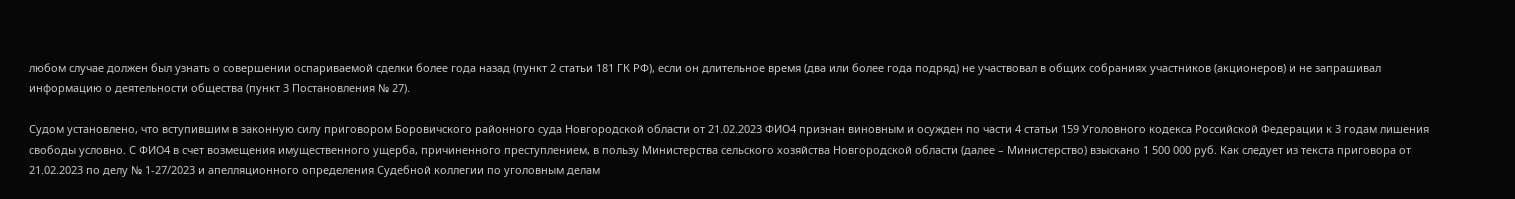любом случае должен был узнать о совершении оспариваемой сделки более года назад (пункт 2 статьи 181 ГК РФ), если он длительное время (два или более года подряд) не участвовал в общих собраниях участников (акционеров) и не запрашивал информацию о деятельности общества (пункт 3 Постановления № 27).

Судом установлено, что вступившим в законную силу приговором Боровичского районного суда Новгородской области от 21.02.2023 ФИО4 признан виновным и осужден по части 4 статьи 159 Уголовного кодекса Российской Федерации к 3 годам лишения свободы условно. С ФИО4 в счет возмещения имущественного ущерба, причиненного преступлением, в пользу Министерства сельского хозяйства Новгородской области (далее – Министерство) взыскано 1 500 000 руб. Как следует из текста приговора от 21.02.2023 по делу № 1-27/2023 и апелляционного определения Судебной коллегии по уголовным делам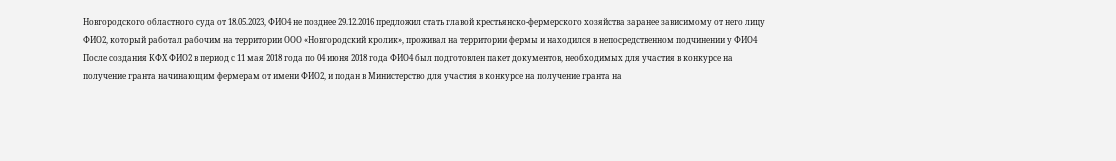Новгородского областного суда от 18.05.2023, ФИО4 не позднее 29.12.2016 предложил стать главой крестьянско-фермерского хозяйства заранее зависимому от него лицу ФИО2, который работал рабочим на территории ООО «Новгородский кролик», проживал на территории фермы и находился в непосредственном подчинении у ФИО4 После создания КФХ ФИО2 в период с 11 мая 2018 года по 04 июня 2018 года ФИО4 был подготовлен пакет документов, необходимых для участия в конкурсе на получение гранта начинающим фермерам от имени ФИО2, и подан в Министерство для участия в конкурсе на получение гранта на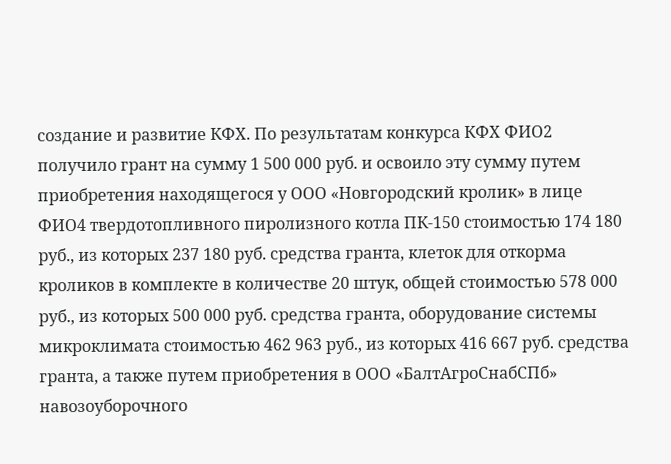создание и развитие КФХ. По результатам конкурса КФХ ФИО2 получило грант на сумму 1 500 000 руб. и освоило эту сумму путем приобретения находящегося у ООО «Новгородский кролик» в лице ФИО4 твердотопливного пиролизного котла ПК-150 стоимостью 174 180 руб., из которых 237 180 руб. средства гранта, клеток для откорма кроликов в комплекте в количестве 20 штук, общей стоимостью 578 000 руб., из которых 500 000 руб. средства гранта, оборудование системы микроклимата стоимостью 462 963 руб., из которых 416 667 руб. средства гранта, а также путем приобретения в ООО «БалтАгроСнабСПб» навозоуборочного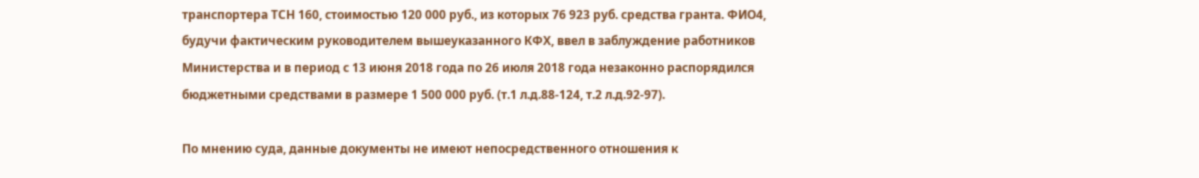транспортера ТСН 160, стоимостью 120 000 руб., из которых 76 923 руб. средства гранта. ФИО4, будучи фактическим руководителем вышеуказанного КФХ, ввел в заблуждение работников Министерства и в период с 13 июня 2018 года по 26 июля 2018 года незаконно распорядился бюджетными средствами в размере 1 500 000 руб. (т.1 л.д.88-124, т.2 л.д.92-97).

По мнению суда, данные документы не имеют непосредственного отношения к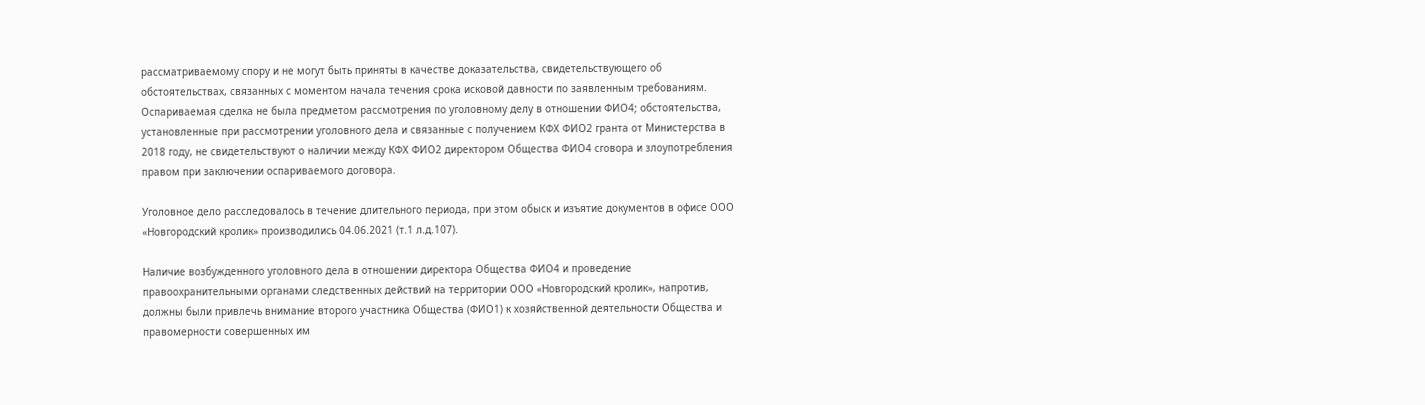рассматриваемому спору и не могут быть приняты в качестве доказательства, свидетельствующего об обстоятельствах, связанных с моментом начала течения срока исковой давности по заявленным требованиям. Оспариваемая сделка не была предметом рассмотрения по уголовному делу в отношении ФИО4; обстоятельства, установленные при рассмотрении уголовного дела и связанные с получением КФХ ФИО2 гранта от Министерства в 2018 году, не свидетельствуют о наличии между КФХ ФИО2 директором Общества ФИО4 сговора и злоупотребления правом при заключении оспариваемого договора.

Уголовное дело расследовалось в течение длительного периода, при этом обыск и изъятие документов в офисе ООО «Новгородский кролик» производились 04.06.2021 (т.1 л.д.107).

Наличие возбужденного уголовного дела в отношении директора Общества ФИО4 и проведение правоохранительными органами следственных действий на территории ООО «Новгородский кролик», напротив, должны были привлечь внимание второго участника Общества (ФИО1) к хозяйственной деятельности Общества и правомерности совершенных им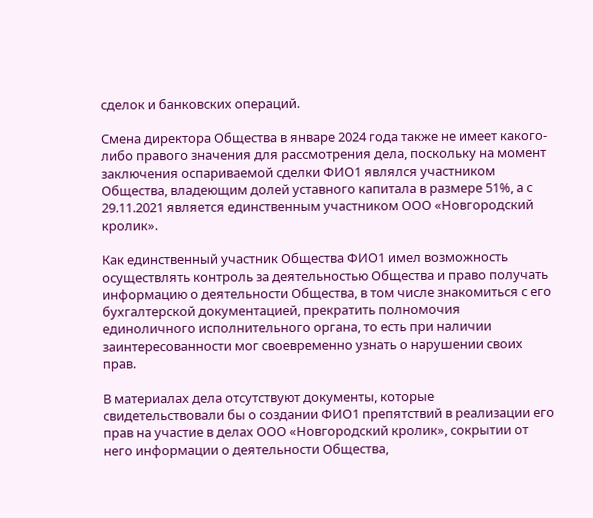сделок и банковских операций.

Смена директора Общества в январе 2024 года также не имеет какого-либо правого значения для рассмотрения дела, поскольку на момент заключения оспариваемой сделки ФИО1 являлся участником Общества, владеющим долей уставного капитала в размере 51%, а с 29.11.2021 является единственным участником ООО «Новгородский кролик».

Как единственный участник Общества ФИО1 имел возможность осуществлять контроль за деятельностью Общества и право получать информацию о деятельности Общества, в том числе знакомиться с его бухгалтерской документацией, прекратить полномочия единоличного исполнительного органа, то есть при наличии заинтересованности мог своевременно узнать о нарушении своих прав.

В материалах дела отсутствуют документы, которые свидетельствовали бы о создании ФИО1 препятствий в реализации его прав на участие в делах ООО «Новгородский кролик», сокрытии от него информации о деятельности Общества,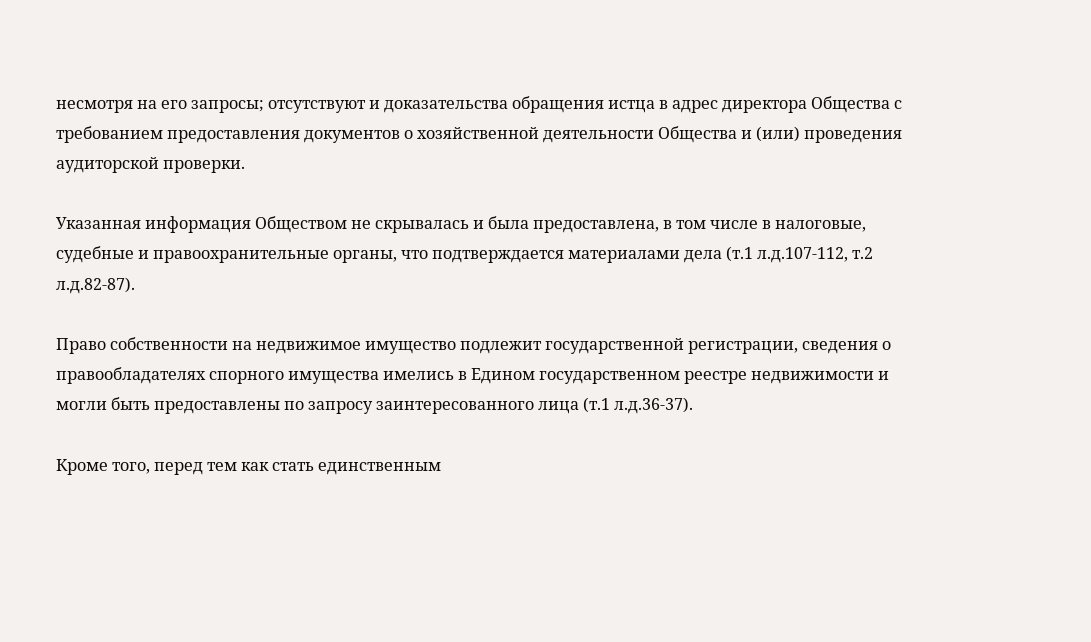несмотря на его запросы; отсутствуют и доказательства обращения истца в адрес директора Общества с требованием предоставления документов о хозяйственной деятельности Общества и (или) проведения аудиторской проверки.

Указанная информация Обществом не скрывалась и была предоставлена, в том числе в налоговые, судебные и правоохранительные органы, что подтверждается материалами дела (т.1 л.д.107-112, т.2 л.д.82-87).

Право собственности на недвижимое имущество подлежит государственной регистрации, сведения о правообладателях спорного имущества имелись в Едином государственном реестре недвижимости и могли быть предоставлены по запросу заинтересованного лица (т.1 л.д.36-37).

Кроме того, перед тем как стать единственным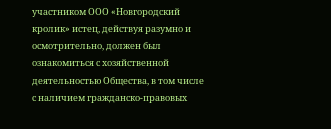участником ООО «Новгородский кролик» истец, действуя разумно и осмотрительно, должен был ознакомиться с хозяйственной деятельностью Общества, в том числе с наличием гражданско-правовых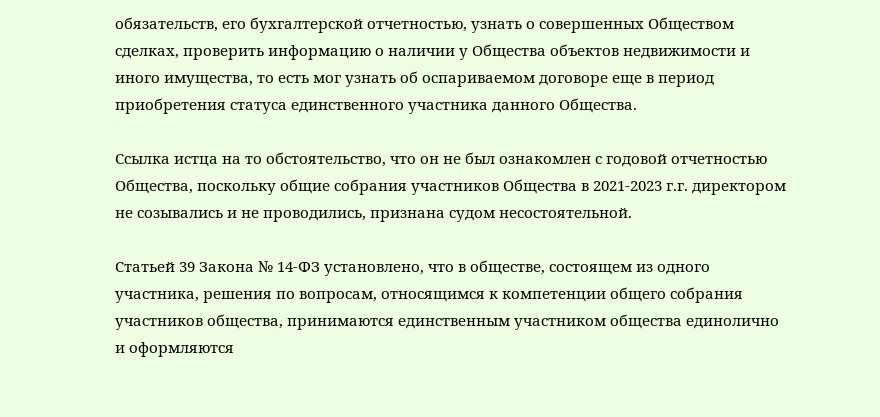обязательств, его бухгалтерской отчетностью, узнать о совершенных Обществом сделках, проверить информацию о наличии у Общества объектов недвижимости и иного имущества, то есть мог узнать об оспариваемом договоре еще в период приобретения статуса единственного участника данного Общества.

Ссылка истца на то обстоятельство, что он не был ознакомлен с годовой отчетностью Общества, поскольку общие собрания участников Общества в 2021-2023 г.г. директором не созывались и не проводились, признана судом несостоятельной.

Статьей 39 Закона № 14-ФЗ установлено, что в обществе, состоящем из одного участника, решения по вопросам, относящимся к компетенции общего собрания участников общества, принимаются единственным участником общества единолично и оформляются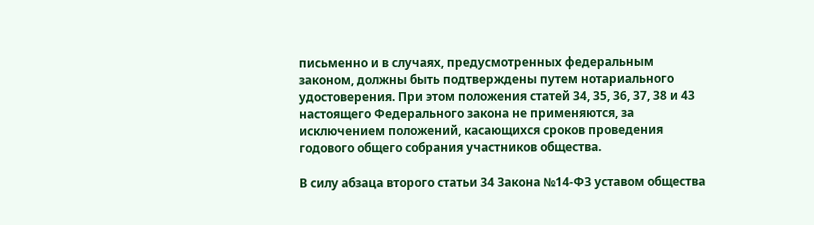письменно и в случаях, предусмотренных федеральным законом, должны быть подтверждены путем нотариального удостоверения. При этом положения статей 34, 35, 36, 37, 38 и 43 настоящего Федерального закона не применяются, за исключением положений, касающихся сроков проведения годового общего собрания участников общества.

В силу абзаца второго статьи 34 Закона №14-ФЗ уставом общества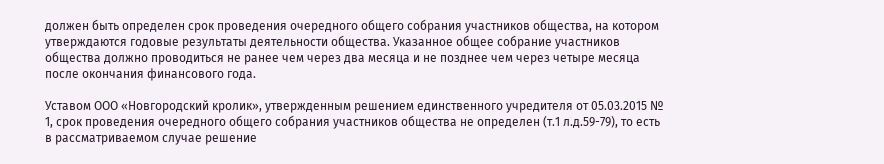должен быть определен срок проведения очередного общего собрания участников общества, на котором утверждаются годовые результаты деятельности общества. Указанное общее собрание участников общества должно проводиться не ранее чем через два месяца и не позднее чем через четыре месяца после окончания финансового года.

Уставом ООО «Новгородский кролик», утвержденным решением единственного учредителя от 05.03.2015 № 1, срок проведения очередного общего собрания участников общества не определен (т.1 л.д.59-79), то есть в рассматриваемом случае решение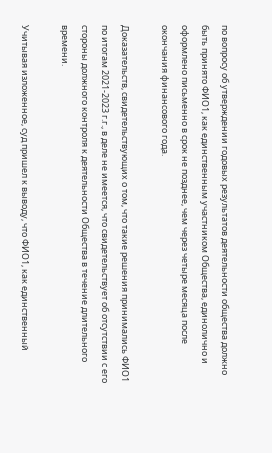по вопросу об утверждении годовых результатов деятельности общества должно быть принято ФИО1, как единственным участником Общества, единолично и оформлено письменно в срок не позднее, чем через четыре месяца после окончания финансового года.

Доказательств, свидетельствующих о том, что такие решения принимались ФИО1 по итогам 2021-2023 г.г., в деле не имеется, что свидетельствует об отсутствии с его стороны должного контроля к деятельности Общества в течение длительного времени.

Учитывая изложенное, суд пришел к выводу, что ФИО1, как единственный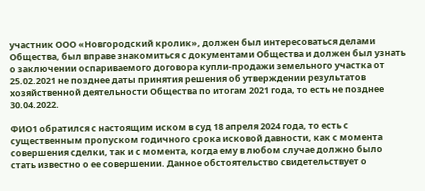участник ООО «Новгородский кролик», должен был интересоваться делами Общества, был вправе знакомиться с документами Общества и должен был узнать о заключении оспариваемого договора купли-продажи земельного участка от 25.02.2021 не позднее даты принятия решения об утверждении результатов хозяйственной деятельности Общества по итогам 2021 года, то есть не позднее 30.04.2022.

ФИО1 обратился с настоящим иском в суд 18 апреля 2024 года, то есть с существенным пропуском годичного срока исковой давности, как с момента совершения сделки, так и с момента, когда ему в любом случае должно было стать известно о ее совершении. Данное обстоятельство свидетельствует о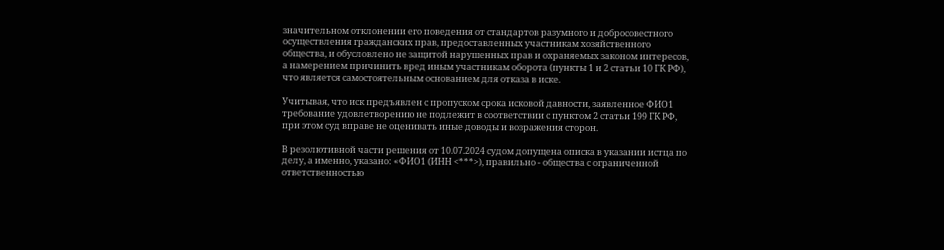значительном отклонении его поведения от стандартов разумного и добросовестного осуществления гражданских прав, предоставленных участникам хозяйственного общества, и обусловлено не защитой нарушенных прав и охраняемых законом интересов, а намерением причинить вред иным участникам оборота (пункты 1 и 2 статьи 10 ГК РФ), что является самостоятельным основанием для отказа в иске.

Учитывая, что иск предъявлен с пропуском срока исковой давности, заявленное ФИО1 требование удовлетворению не подлежит в соответствии с пунктом 2 статьи 199 ГК РФ, при этом суд вправе не оценивать иные доводы и возражения сторон.

В резолютивной части решения от 10.07.2024 судом допущена описка в указании истца по делу, а именно, указано: «ФИО1 (ИНН <***>), правильно - общества с ограниченной ответственностью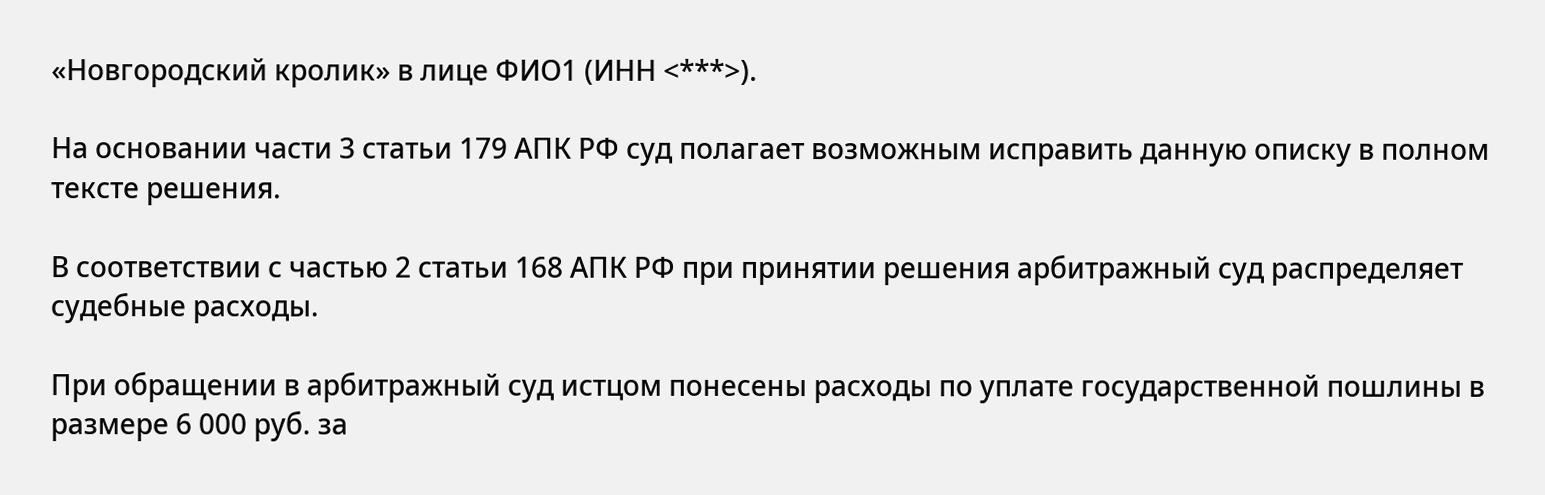«Новгородский кролик» в лице ФИО1 (ИНН <***>).

На основании части 3 статьи 179 АПК РФ суд полагает возможным исправить данную описку в полном тексте решения.

В соответствии с частью 2 статьи 168 АПК РФ при принятии решения арбитражный суд распределяет судебные расходы.

При обращении в арбитражный суд истцом понесены расходы по уплате государственной пошлины в размере 6 000 руб. за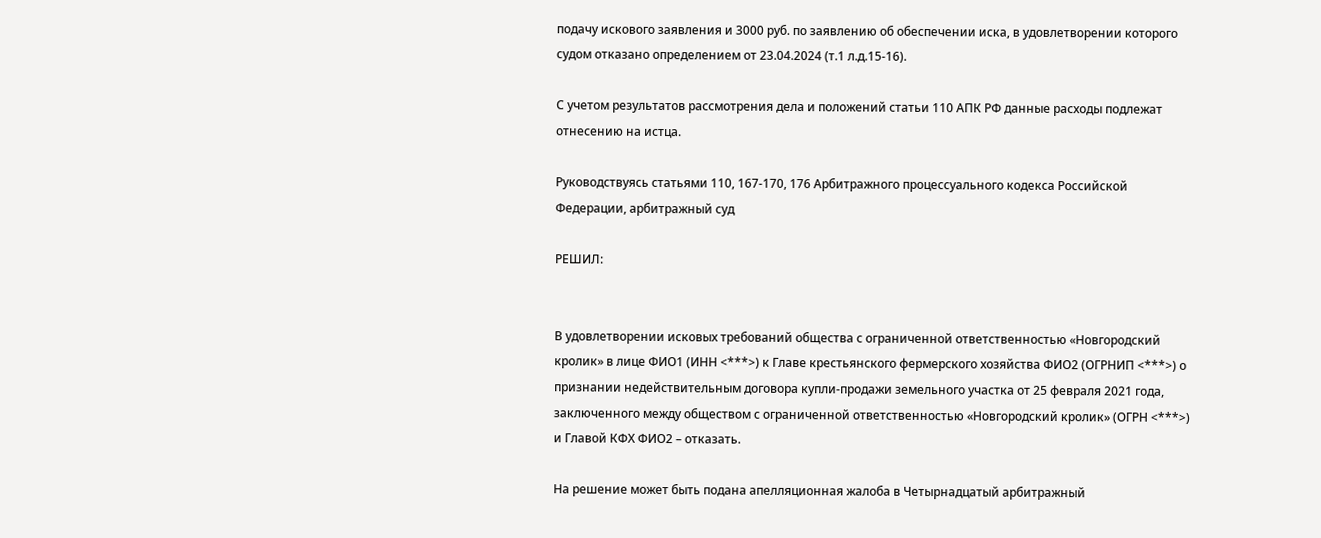подачу искового заявления и 3000 руб. по заявлению об обеспечении иска, в удовлетворении которого судом отказано определением от 23.04.2024 (т.1 л.д.15-16).

С учетом результатов рассмотрения дела и положений статьи 110 АПК РФ данные расходы подлежат отнесению на истца.

Руководствуясь статьями 110, 167-170, 176 Арбитражного процессуального кодекса Российской Федерации, арбитражный суд

РЕШИЛ:


В удовлетворении исковых требований общества с ограниченной ответственностью «Новгородский кролик» в лице ФИО1 (ИНН <***>) к Главе крестьянского фермерского хозяйства ФИО2 (ОГРНИП <***>) о признании недействительным договора купли-продажи земельного участка от 25 февраля 2021 года, заключенного между обществом с ограниченной ответственностью «Новгородский кролик» (ОГРН <***>) и Главой КФХ ФИО2 – отказать.

На решение может быть подана апелляционная жалоба в Четырнадцатый арбитражный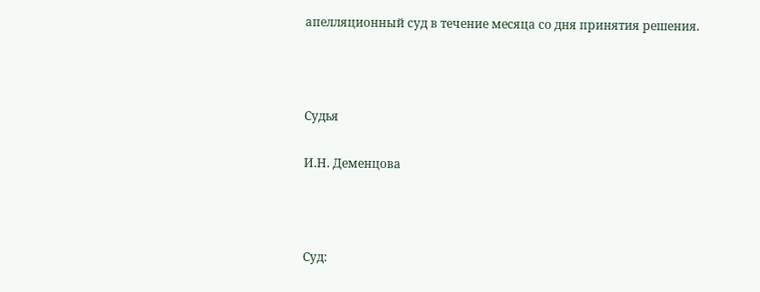апелляционный суд в течение месяца со дня принятия решения.



Судья

И.Н. Деменцова



Суд: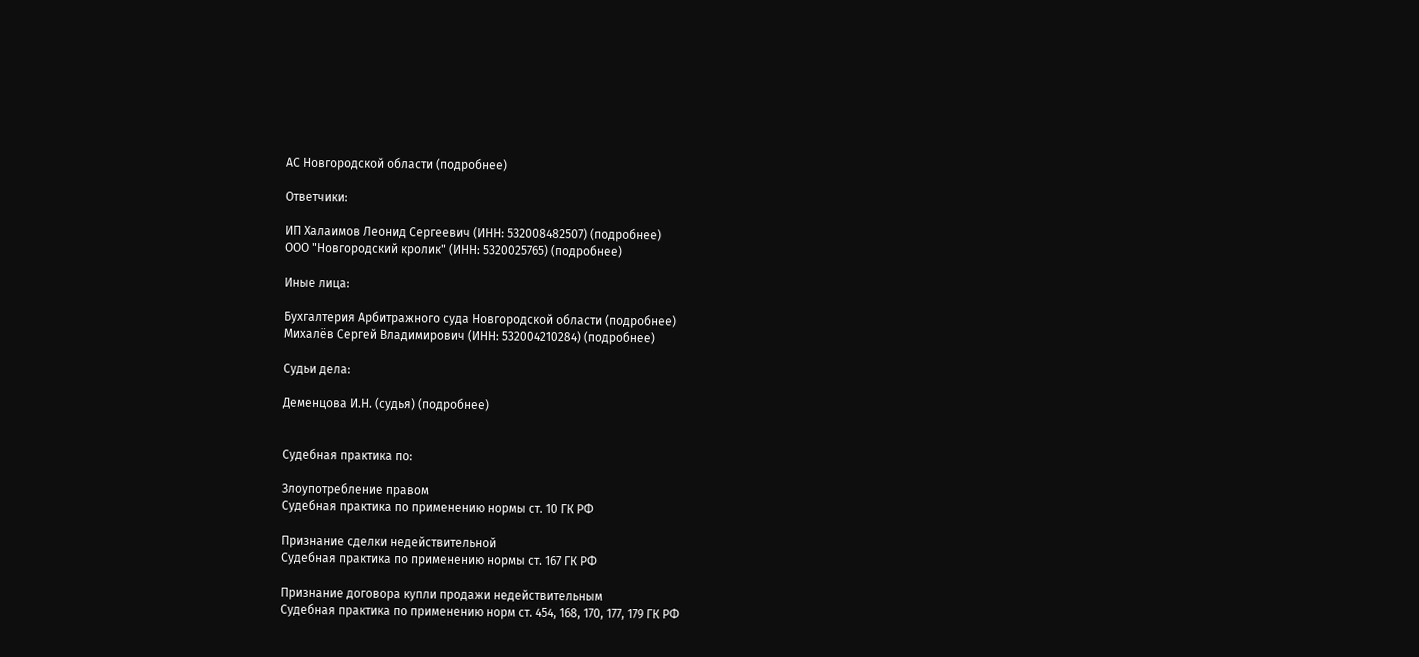АС Новгородской области (подробнее)

Ответчики:

ИП Халаимов Леонид Сергеевич (ИНН: 532008482507) (подробнее)
ООО "Новгородский кролик" (ИНН: 5320025765) (подробнее)

Иные лица:

Бухгалтерия Арбитражного суда Новгородской области (подробнее)
Михалёв Сергей Владимирович (ИНН: 532004210284) (подробнее)

Судьи дела:

Деменцова И.Н. (судья) (подробнее)


Судебная практика по:

Злоупотребление правом
Судебная практика по применению нормы ст. 10 ГК РФ

Признание сделки недействительной
Судебная практика по применению нормы ст. 167 ГК РФ

Признание договора купли продажи недействительным
Судебная практика по применению норм ст. 454, 168, 170, 177, 179 ГК РФ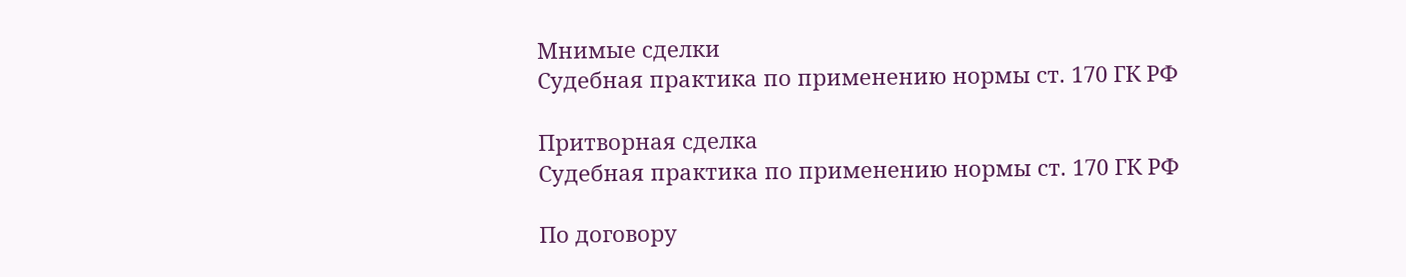Мнимые сделки
Судебная практика по применению нормы ст. 170 ГК РФ

Притворная сделка
Судебная практика по применению нормы ст. 170 ГК РФ

По договору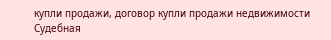купли продажи, договор купли продажи недвижимости
Судебная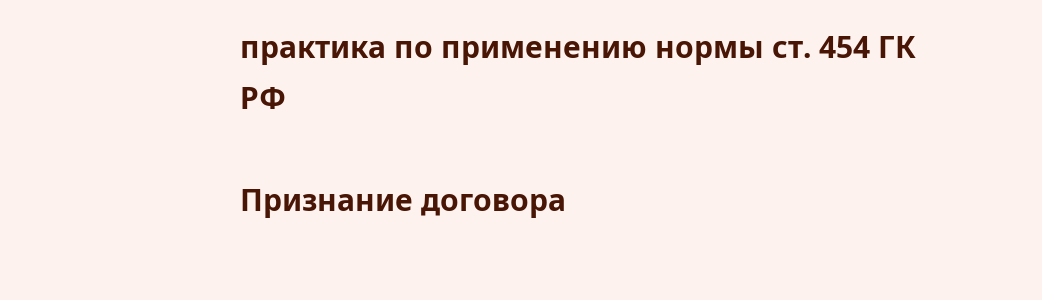практика по применению нормы ст. 454 ГК РФ

Признание договора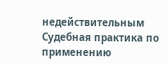недействительным
Судебная практика по применению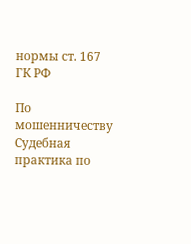нормы ст. 167 ГК РФ

По мошенничеству
Судебная практика по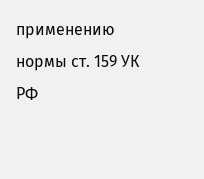применению нормы ст. 159 УК РФ